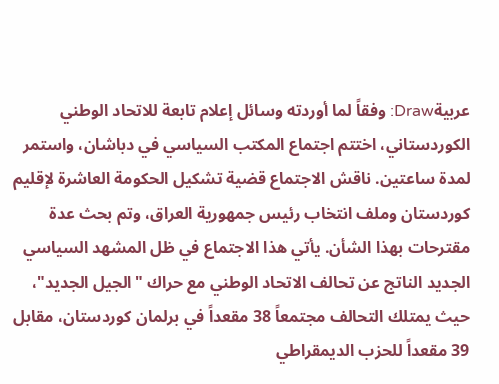عربيةDraw: وفقاً لما أوردته وسائل إعلام تابعة للاتحاد الوطني الكوردستاني، اختتم اجتماع المكتب السياسي في دباشان، واستمر لمدة ساعتين. ناقش الاجتماع قضية تشكيل الحكومة العاشرة لإقليم كوردستان وملف انتخاب رئيس جمهورية العراق، وتم بحث عدة مقترحات بهذا الشأن. يأتي هذا الاجتماع في ظل المشهد السياسي الجديد الناتج عن تحالف الاتحاد الوطني مع حراك "الجيل الجديد"، حيث يمتلك التحالف مجتمعاً 38 مقعداً في برلمان كوردستان، مقابل 39 مقعداً للحزب الديمقراطي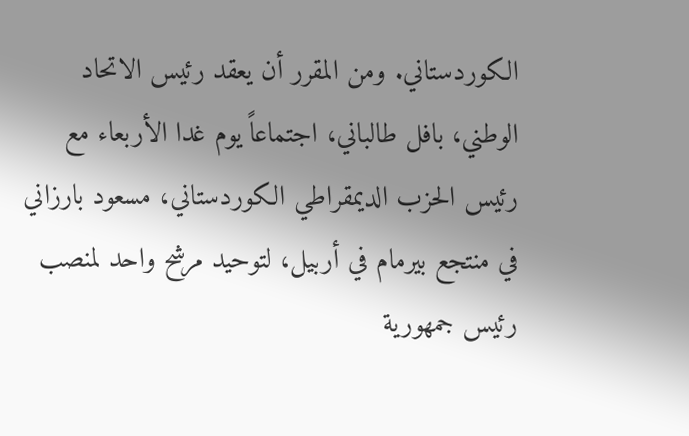الكوردستاني. ومن المقرر أن يعقد رئيس الاتحاد الوطني، بافل طالباني، اجتماعاً يوم غدا الأربعاء مع رئيس الحزب الديمقراطي الكوردستاني، مسعود بارزاني في منتجع بيرمام في أربيل، لتوحيد مرشح واحد لمنصب رئيس جمهورية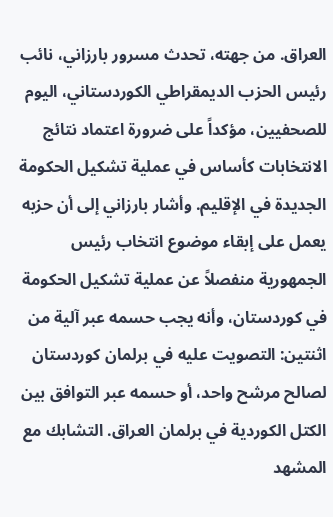العراق. من جهته، تحدث مسرور بارزاني، نائب رئيس الحزب الديمقراطي الكوردستاني، اليوم للصحفيين، مؤكداً على ضرورة اعتماد نتائج الانتخابات كأساس في عملية تشكيل الحكومة الجديدة في الإقليم. وأشار بارزاني إلى أن حزبه يعمل على إبقاء موضوع انتخاب رئيس الجمهورية منفصلاً عن عملية تشكيل الحكومة في كوردستان، وأنه يجب حسمه عبر آلية من اثنتين: التصويت عليه في برلمان كوردستان لصالح مرشح واحد، أو حسمه عبر التوافق بين الكتل الكوردية في برلمان العراق. التشابك مع المشهد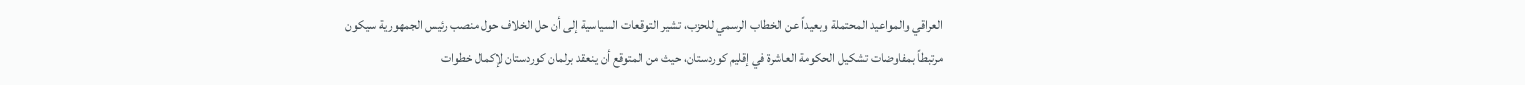العراقي والمواعيد المحتملة وبعيداً عن الخطاب الرسمي للحزب، تشير التوقعات السياسية إلى أن حل الخلاف حول منصب رئيس الجمهورية سيكون مرتبطاً بمفاوضات تشكيل الحكومة العاشرة في إقليم كوردستان، حيث من المتوقع أن ينعقد برلمان كوردستان لإكمال خطوات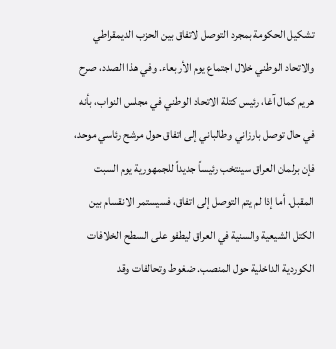تشكيل الحكومة بمجرد التوصل لاتفاق بين الحزب الديمقراطي والاتحاد الوطني خلال اجتماع يوم الأربعاء. وفي هذا الصدد، صرح هريم كمال آغا، رئيس كتلة الاتحاد الوطني في مجلس النواب، بأنه في حال توصل بارزاني وطالباني إلى اتفاق حول مرشح رئاسي موحد، فإن برلمان العراق سينتخب رئيساً جديداً للجمهورية يوم السبت المقبل. أما إذا لم يتم التوصل إلى اتفاق، فسيستمر الانقسام بين الكتل الشيعية والسنية في العراق ليطفو على السطح الخلافات الكوردية الداخلية حول المنصب. ضغوط وتحالفات وقد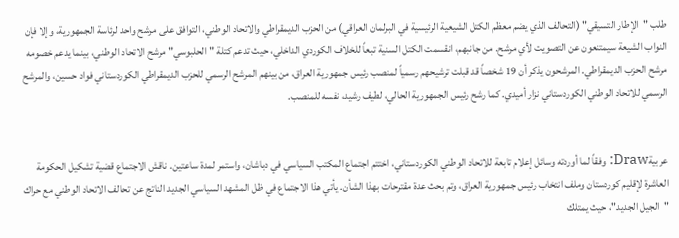طلب "الإطار التسيقي" (التحالف الذي يضم معظم الكتل الشيعية الرئيسية في البرلمان العراقي) من الحزب الديمقراطي والاتحاد الوطني، التوافق على مرشح واحد لرئاسة الجمهورية، وإلا فإن النواب الشيعة سيمتنعون عن التصويت لأي مرشح. من جانبهم، انقسمت الكتل السنية تبعاً للخلاف الكوردي الداخلي، حيث تدعم كتلة "الحلبوسي" مرشح الاتحاد الوطني، بينما يدعم خصومه مرشح الحزب الديمقراطي. المرشحون يذكر أن 19 شخصاً قد قبلت ترشيحهم رسمياً لمنصب رئيس جمهورية العراق، من بينهم المرشح الرسمي للحزب الديمقراطي الكوردستاني فواد حسين، والمرشح الرسمي للاتحاد الوطني الكوردستاني نزار أميدي. كما رشح رئيس الجمهورية الحالي، لطيف رشيد، نفسه للمنصب.


عربيةDraw: وفقاً لما أوردته وسائل إعلام تابعة للاتحاد الوطني الكوردستاني، اختتم اجتماع المكتب السياسي في دباشان، واستمر لمدة ساعتين. ناقش الاجتماع قضية تشكيل الحكومة العاشرة لإقليم كوردستان وملف انتخاب رئيس جمهورية العراق، وتم بحث عدة مقترحات بهذا الشأن. يأتي هذا الاجتماع في ظل المشهد السياسي الجديد الناتج عن تحالف الاتحاد الوطني مع حراك "الجيل الجديد"، حيث يمتلك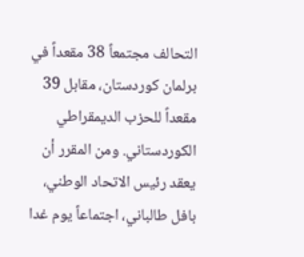التحالف مجتمعاً 38 مقعداً في برلمان كوردستان، مقابل 39 مقعداً للحزب الديمقراطي الكوردستاني. ومن المقرر أن يعقد رئيس الاتحاد الوطني، بافل طالباني، اجتماعاً يوم غدا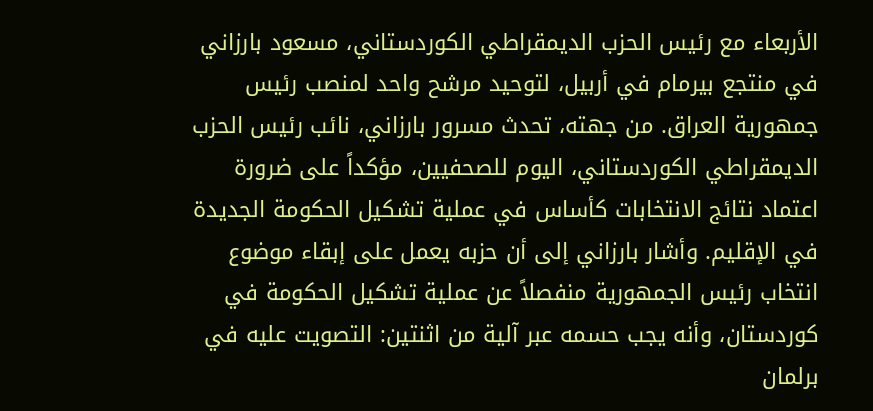الأربعاء مع رئيس الحزب الديمقراطي الكوردستاني، مسعود بارزاني في منتجع بيرمام في أربيل، لتوحيد مرشح واحد لمنصب رئيس جمهورية العراق. من جهته، تحدث مسرور بارزاني، نائب رئيس الحزب الديمقراطي الكوردستاني، اليوم للصحفيين، مؤكداً على ضرورة اعتماد نتائج الانتخابات كأساس في عملية تشكيل الحكومة الجديدة في الإقليم. وأشار بارزاني إلى أن حزبه يعمل على إبقاء موضوع انتخاب رئيس الجمهورية منفصلاً عن عملية تشكيل الحكومة في كوردستان، وأنه يجب حسمه عبر آلية من اثنتين: التصويت عليه في برلمان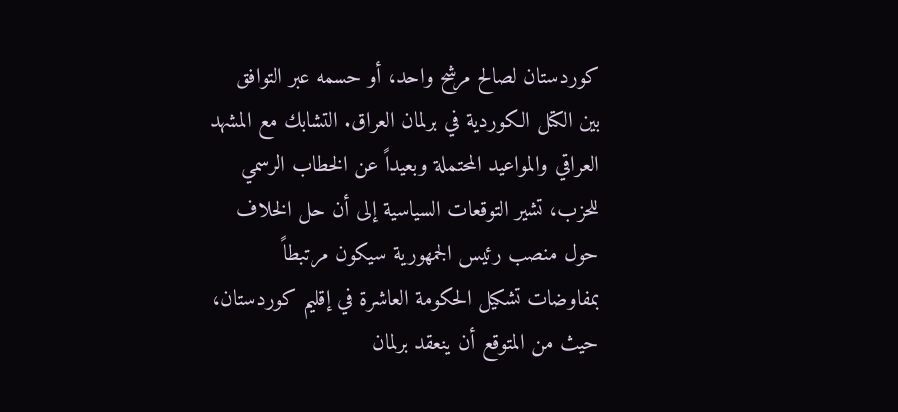كوردستان لصالح مرشح واحد، أو حسمه عبر التوافق بين الكتل الكوردية في برلمان العراق. التشابك مع المشهد العراقي والمواعيد المحتملة وبعيداً عن الخطاب الرسمي للحزب، تشير التوقعات السياسية إلى أن حل الخلاف حول منصب رئيس الجمهورية سيكون مرتبطاً بمفاوضات تشكيل الحكومة العاشرة في إقليم كوردستان، حيث من المتوقع أن ينعقد برلمان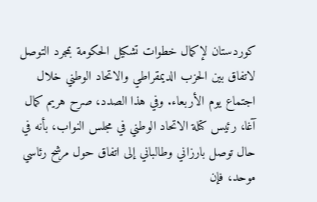كوردستان لإكمال خطوات تشكيل الحكومة بمجرد التوصل لاتفاق بين الحزب الديمقراطي والاتحاد الوطني خلال اجتماع يوم الأربعاء. وفي هذا الصدد، صرح هريم كمال آغا، رئيس كتلة الاتحاد الوطني في مجلس النواب، بأنه في حال توصل بارزاني وطالباني إلى اتفاق حول مرشح رئاسي موحد، فإن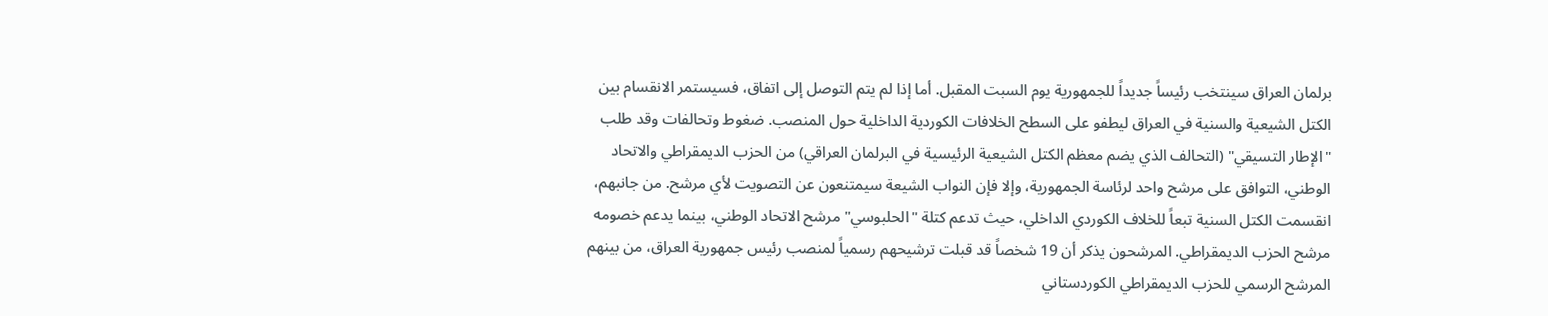برلمان العراق سينتخب رئيساً جديداً للجمهورية يوم السبت المقبل. أما إذا لم يتم التوصل إلى اتفاق، فسيستمر الانقسام بين الكتل الشيعية والسنية في العراق ليطفو على السطح الخلافات الكوردية الداخلية حول المنصب. ضغوط وتحالفات وقد طلب "الإطار التسيقي" (التحالف الذي يضم معظم الكتل الشيعية الرئيسية في البرلمان العراقي) من الحزب الديمقراطي والاتحاد الوطني، التوافق على مرشح واحد لرئاسة الجمهورية، وإلا فإن النواب الشيعة سيمتنعون عن التصويت لأي مرشح. من جانبهم، انقسمت الكتل السنية تبعاً للخلاف الكوردي الداخلي، حيث تدعم كتلة "الحلبوسي" مرشح الاتحاد الوطني، بينما يدعم خصومه مرشح الحزب الديمقراطي. المرشحون يذكر أن 19 شخصاً قد قبلت ترشيحهم رسمياً لمنصب رئيس جمهورية العراق، من بينهم المرشح الرسمي للحزب الديمقراطي الكوردستاني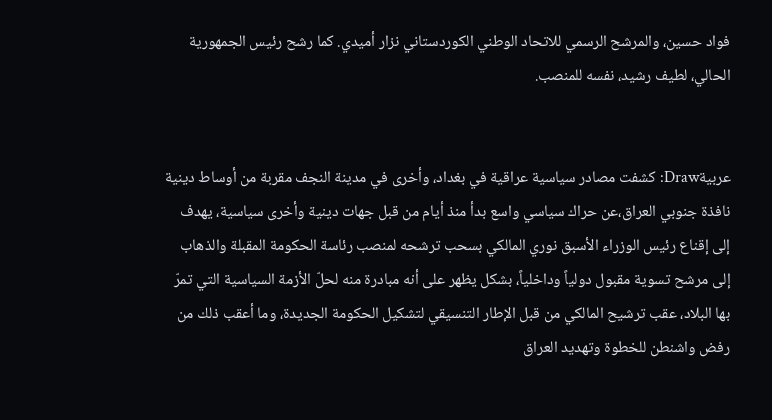فواد حسين، والمرشح الرسمي للاتحاد الوطني الكوردستاني نزار أميدي. كما رشح رئيس الجمهورية الحالي، لطيف رشيد، نفسه للمنصب.


عربيةDraw: كشفت مصادر سياسية عراقية في بغداد، وأخرى في مدينة النجف مقربة من أوساط دينية نافذة جنوبي العراق،عن حراك سياسي واسع بدأ منذ أيام من قبل جهات دينية وأخرى سياسية، يهدف إلى إقناع رئيس الوزراء الأسبق نوري المالكي بسحب ترشحه لمنصب رئاسة الحكومة المقبلة والذهاب إلى مرشح تسوية مقبول دولياً وداخلياً، بشكل يظهر على أنه مبادرة منه لحلّ الأزمة السياسية التي تمرّ بها البلاد، عقب ترشيح المالكي من قبل الإطار التنسيقي لتشكيل الحكومة الجديدة، وما أعقب ذلك من رفض واشنطن للخطوة وتهديد العراق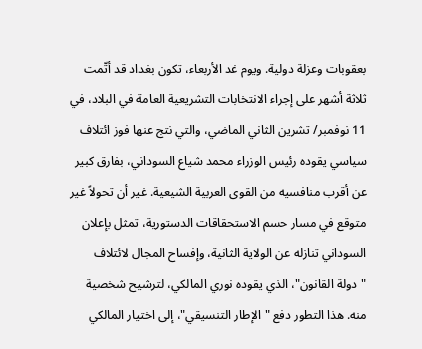بعقوبات وعزلة دولية. ويوم غد الأربعاء، تكون بغداد قد أتّمت ثلاثة أشهر على إجراء الانتخابات التشريعية العامة في البلاد، في 11 نوفمبر/ تشرين الثاني الماضي، والتي نتج عنها فوز ائتلاف سياسي يقوده رئيس الوزراء محمد شياع السوداني، بفارق كبير عن أقرب منافسيه من القوى العربية الشيعية. غير أن تحولاً غير متوقع في مسار حسم الاستحقاقات الدستورية، تمثل بإعلان السوداني تنازله عن الولاية الثانية، وإفساح المجال لائتلاف "دولة القانون"، الذي يقوده نوري المالكي، لترشيح شخصية منه. هذا التطور دفع "الإطار التنسيقي"، إلى اختيار المالكي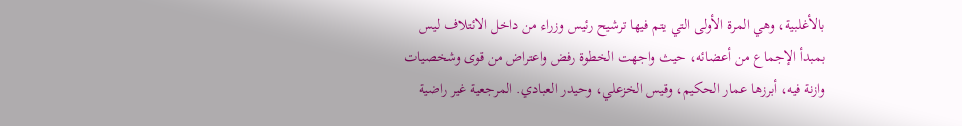بالأغلبية، وهي المرة الأولى التي يتم فيها ترشيح رئيس وزراء من داخل الائتلاف ليس بمبدأ الإجماع من أعضائه، حيث واجهت الخطوة رفض واعتراض من قوى وشخصيات وازنة فيه، أبرزها عمار الحكيم، وقيس الخزعلي، وحيدر العبادي. المرجعية غير راضية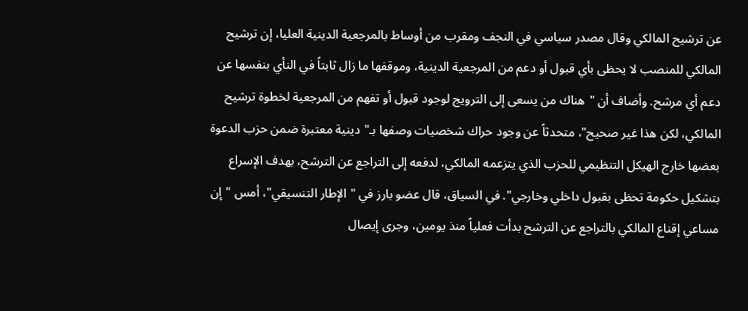عن ترشيح المالكي وقال مصدر سياسي في النجف ومقرب من أوساط بالمرجعية الدينية العليا، إن ترشيح المالكي للمنصب لا يحظى بأي قبول أو دعم من المرجعية الدينية، وموقفها ما زال ثابتاً في النأي بنفسها عن دعم أي مرشح. وأضاف أن "هناك من يسعى إلى الترويج لوجود قبول أو تفهم من المرجعية لخطوة ترشيح المالكي، لكن هذا غير صحيح"، متحدثاً عن وجود حراك شخصيات وصفها بـ"دينية معتبرة ضمن حزب الدعوة بعضها خارج الهيكل التنظيمي للحزب الذي يتزعمه المالكي، لدفعه إلى التراجع عن الترشح، بهدف الإسراع بتشكيل حكومة تحظى بقبول داخلي وخارجي". في السياق، قال عضو بارز في "الإطار التنسيقي"، أمس "إن مساعي إقناع المالكي بالتراجع عن الترشح بدأت فعلياً منذ يومين، وجرى إيصال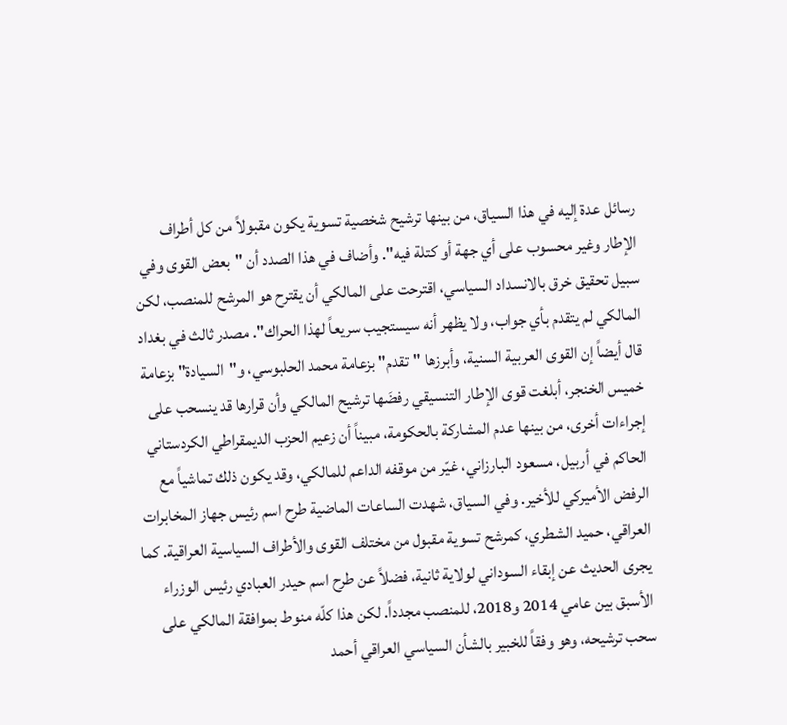رسائل عدة إليه في هذا السياق، من بينها ترشيح شخصية تسوية يكون مقبولاً من كل أطراف الإطار وغير محسوب على أي جهة أو كتلة فيه". وأضاف في هذا الصدد أن "بعض القوى وفي سبيل تحقيق خرق بالانسداد السياسي، اقترحت على المالكي أن يقترح هو المرشح للمنصب، لكن المالكي لم يتقدم بأي جواب، ولا يظهر أنه سيستجيب سريعاً لهذا الحراك". مصدر ثالث في بغداد قال أيضاً إن القوى العربية السنية، وأبرزها "تقدم" بزعامة محمد الحلبوسي، و"السيادة" بزعامة خميس الخنجر، أبلغت قوى الإطار التنسيقي رفضَها ترشيح المالكي وأن قرارها قد ينسحب على إجراءات أخرى، من بينها عدم المشاركة بالحكومة، مبيناً أن زعيم الحزب الديمقراطي الكردستاني الحاكم في أربيل، مسعود البارزاني، غيّر من موقفه الداعم للمالكي، وقد يكون ذلك تماشياً مع الرفض الأميركي للأخير. وفي السياق، شهدت الساعات الماضية طرح اسم رئيس جهاز المخابرات العراقي، حميد الشطري، كمرشح تسوية مقبول من مختلف القوى والأطراف السياسية العراقية. كما يجرى الحديث عن إبقاء السوداني لولاية ثانية، فضلاً عن طرح اسم حيدر العبادي رئيس الوزراء الأسبق بين عامي 2014 و2018، للمنصب مجدداً. لكن هذا كلّه منوط بموافقة المالكي على سحب ترشيحه، وهو وفقاً للخبير بالشأن السياسي العراقي أحمد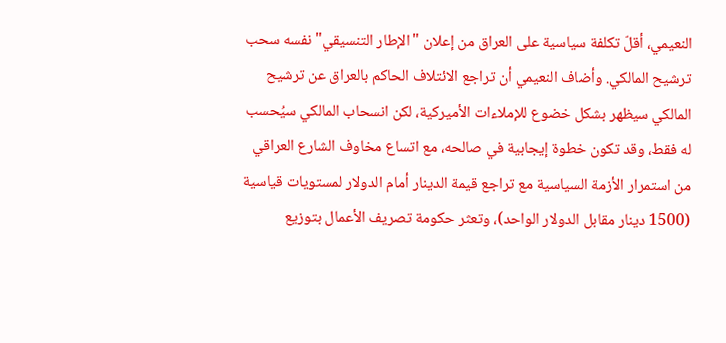النعيمي، أقلّ تكلفة سياسية على العراق من إعلان "الإطار التنسيقي" نفسه سحب ترشيح المالكي. وأضاف النعيمي أن تراجع الائتلاف الحاكم بالعراق عن ترشيح المالكي سيظهر بشكل خضوع للإملاءات الأميركية، لكن انسحاب المالكي سيُحسب له فقط، وقد تكون خطوة إيجابية في صالحه، مع اتساع مخاوف الشارع العراقي من استمرار الأزمة السياسية مع تراجع قيمة الدينار أمام الدولار لمستويات قياسية (1500 دينار مقابل الدولار الواحد)، وتعثر حكومة تصريف الأعمال بتوزيع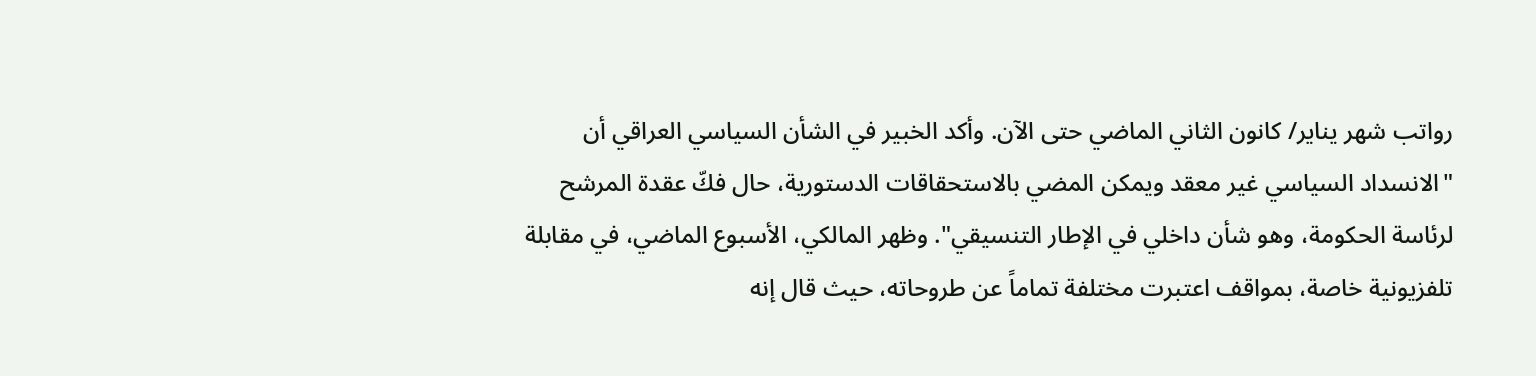رواتب شهر يناير/ كانون الثاني الماضي حتى الآن. وأكد الخبير في الشأن السياسي العراقي أن "الانسداد السياسي غير معقد ويمكن المضي بالاستحقاقات الدستورية، حال فكّ عقدة المرشح لرئاسة الحكومة، وهو شأن داخلي في الإطار التنسيقي". وظهر المالكي، الأسبوع الماضي، في مقابلة تلفزيونية خاصة، بمواقف اعتبرت مختلفة تماماً عن طروحاته، حيث قال إنه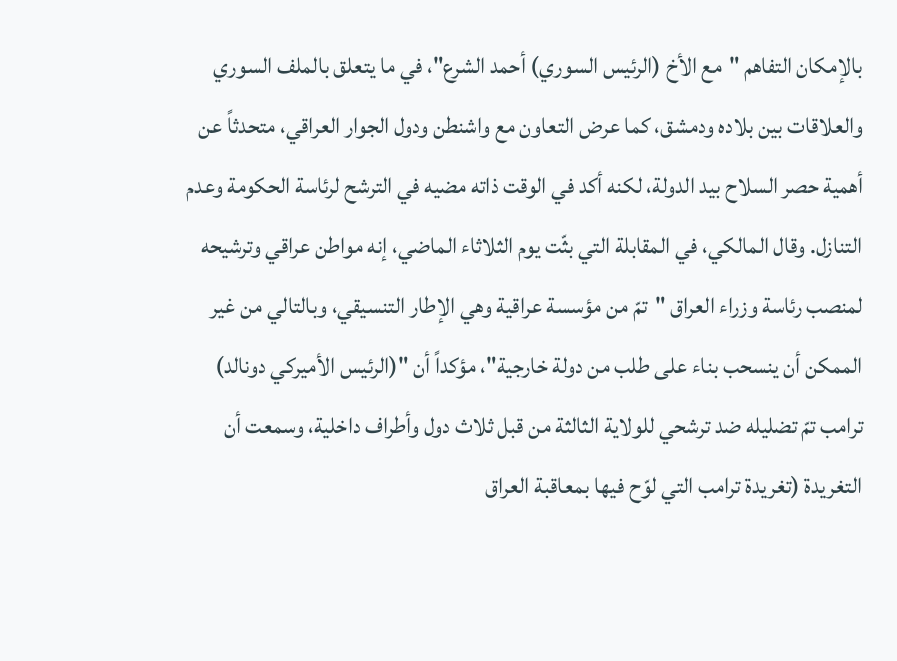بالإمكان التفاهم "مع الأخ (الرئيس السوري) أحمد الشرع"، في ما يتعلق بالملف السوري والعلاقات بين بلاده ودمشق، كما عرض التعاون مع واشنطن ودول الجوار العراقي، متحدثاً عن أهمية حصر السلاح بيد الدولة، لكنه أكد في الوقت ذاته مضيه في الترشح لرئاسة الحكومة وعدم التنازل. وقال المالكي، في المقابلة التي بثّت يوم الثلاثاء الماضي، إنه مواطن عراقي وترشيحه لمنصب رئاسة وزراء العراق "تمّ من مؤسسة عراقية وهي الإطار التنسيقي، وبالتالي من غير الممكن أن ينسحب بناء على طلب من دولة خارجية"، مؤكداً أن "(الرئيس الأميركي دونالد) ترامب تمّ تضليله ضد ترشحي للولاية الثالثة من قبل ثلاث دول وأطراف داخلية، وسمعت أن التغريدة (تغريدة ترامب التي لوّح فيها بمعاقبة العراق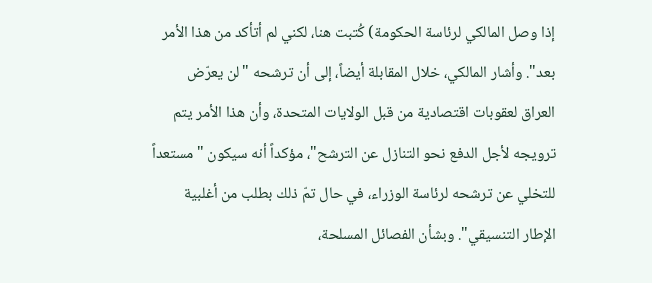إذا وصل المالكي لرئاسة الحكومة) كُتبت هنا، لكني لم أتأكد من هذا الأمر بعد". وأشار المالكي، خلال المقابلة أيضاً، إلى أن ترشحه "لن يعرّض العراق لعقوبات اقتصادية من قبل الولايات المتحدة، وأن هذا الأمر يتم ترويجه لأجل الدفع نحو التنازل عن الترشح"، مؤكداً أنه سيكون "مستعداً للتخلي عن ترشحه لرئاسة الوزراء، في حال تمّ ذلك بطلب من أغلبية الإطار التنسيقي". وبشأن الفصائل المسلحة،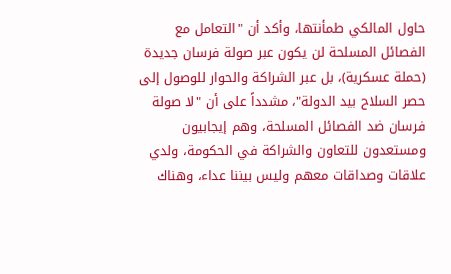حاول المالكي طمأنتها، وأكد أن "التعامل مع الفصائل المسلحة لن يكون عبر صولة فرسان جديدة (حملة عسكرية)، بل عبر الشراكة والحوار للوصول إلى حصر السلاح بيد الدولة"، مشدداً على أن "لا صولة فرسان ضد الفصائل المسلحة، وهم إيجابيون ومستعدون للتعاون والشراكة في الحكومة، ولدي علاقات وصداقات معهم وليس بيننا عداء، وهناك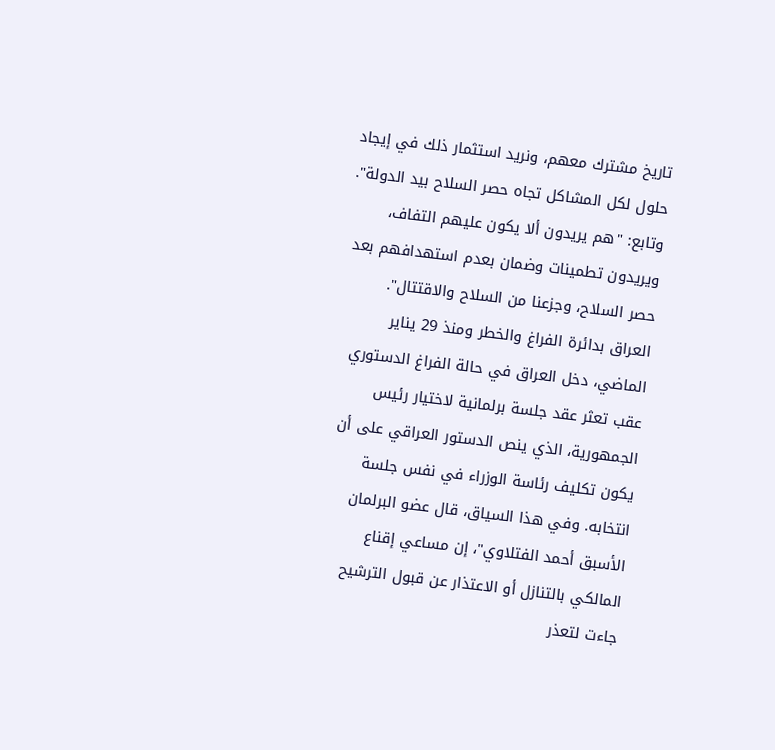تاريخ مشترك معهم، ونريد استثمار ذلك في إيجاد حلول لكل المشاكل تجاه حصر السلاح بيد الدولة". وتابع: "هم يريدون ألا يكون عليهم التفاف، ويريدون تطمينات وضمان بعدم استهدافهم بعد حصر السلاح، وجزعنا من السلاح والاقتتال". العراق بدائرة الفراغ والخطر ومنذ 29 يناير الماضي، دخل العراق في حالة الفراغ الدستوري عقب تعثر عقد جلسة برلمانية لاختيار رئيس الجمهورية، الذي ينص الدستور العراقي على أن يكون تكليف رئاسة الوزراء في نفس جلسة انتخابه. وفي هذا السياق، قال عضو البرلمان الأسبق أحمد الفتلاوي"، إن مساعي إقناع المالكي بالتنازل أو الاعتذار عن قبول الترشيح جاءت لتعذر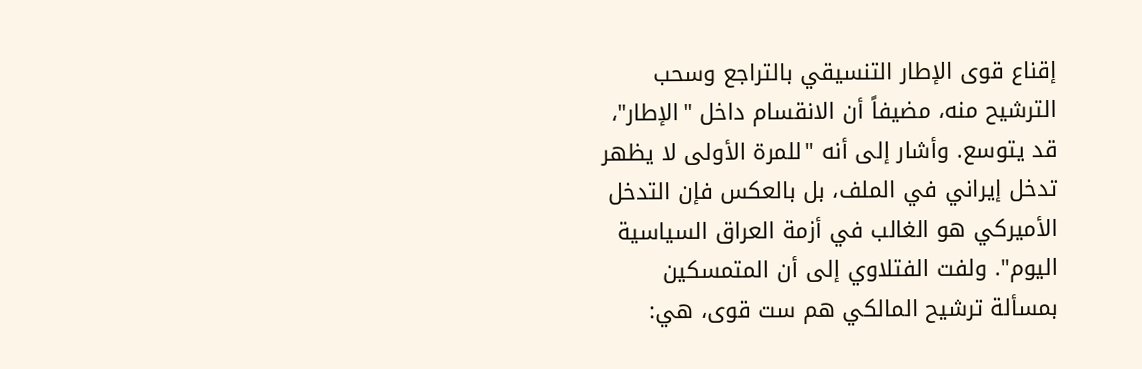إقناع قوى الإطار التنسيقي بالتراجع وسحب الترشيح منه، مضيفاً أن الانقسام داخل "الإطار"، قد يتوسع. وأشار إلى أنه "للمرة الأولى لا يظهر تدخل إيراني في الملف، بل بالعكس فإن التدخل الأميركي هو الغالب في أزمة العراق السياسية اليوم". ولفت الفتلاوي إلى أن المتمسكين بمسألة ترشيح المالكي هم ست قوى، هي: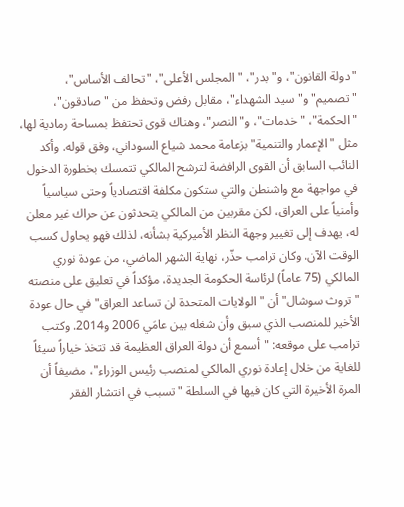"دولة القانون"، و"بدر"، "المجلس الأعلى"، "تحالف الأساس"، "تصميم" و"سيد الشهداء"، مقابل رفض وتحفظ من "صادقون"، "الحكمة"، "خدمات"، و"النصر"، وهناك قوى تحتفظ بمساحة رمادية لها، مثل "الإعمار والتنمية" بزعامة محمد شياع السوداني، وفق قوله. وأكد النائب السابق أن القوى الرافضة لترشح المالكي تتمسك بخطورة الدخول في مواجهة مع واشنطن والتي ستكون مكلفة اقتصادياً وحتى سياسياً وأمنياً على العراق، لكن مقربين من المالكي يتحدثون عن حراك غير معلن له، يهدف إلى تغيير وجهة النظر الأميركية بشأنه، لذلك فهو يحاول كسب الوقت الآن. وكان ترامب حذّر، نهاية الشهر الماضي، من عودة نوري المالكي (75 عاماً) لرئاسة الحكومة الجديدة، مؤكداً في تعليق على منصته "تروث سوشال" أن "الولايات المتحدة لن تساعد العراق" في حال عودة الأخير للمنصب الذي سبق وأن شغله بين عامَي 2006 و2014. وكتب ترامب على موقعه: "أسمع أن دولة العراق العظيمة قد تتخذ خياراً سيئاً للغاية من خلال إعادة نوري المالكي لمنصب رئيس الوزراء"، مضيفاً أن المرة الأخيرة التي كان فيها في السلطة "تسبب في انتشار الفقر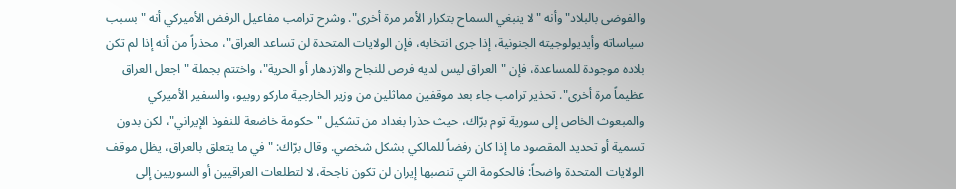والفوضى بالبلاد" وأنه "لا ينبغي السماح بتكرار الأمر مرة أخرى". وشرح ترامب مفاعيل الرفض الأميركي أنه "بسبب سياساته وأيديولوجيته الجنونية، إذا جرى انتخابه، فإن الولايات المتحدة لن تساعد العراق"، محذراً من أنه إذا لم تكن بلاده موجودة للمساعدة، فإن "العراق ليس لديه فرص للنجاح والازدهار أو الحرية"، واختتم بجملة "اجعل العراق عظيماً مرة أخرى". تحذير ترامب جاء بعد موقفين مماثلين من وزير الخارجية ماركو روبيو، والسفير الأميركي والمبعوث الخاص إلى سورية توم برّاك، حيث حذرا بغداد من تشكيل "حكومة خاضعة للنفوذ الإيراني"، لكن بدون تسمية أو تحديد المقصود ما إذا كان رفضاً للمالكي بشكل شخصي. وقال برّاك: "في ما يتعلق بالعراق، يظل موقف الولايات المتحدة واضحاً: فالحكومة التي تنصبها إيران لن تكون ناجحة، لا لتطلعات العراقيين أو السوريين إلى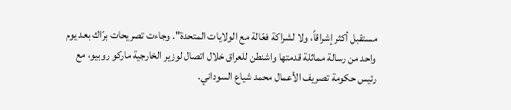مستقبل أكثر إشراقاً، ولا لشراكة فعّالة مع الولايات المتحدة". وجاءت تصريحات برّاك بعد يوم واحد من رسالة مماثلة قدمتها واشنطن للعراق خلال اتصال لوزير الخارجية ماركو روبيو، مع رئيس حكومة تصريف الأعمال محمد شياع السوداني.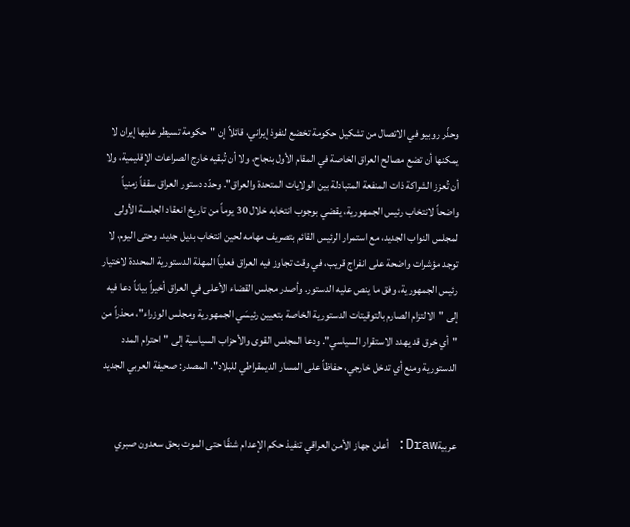وحذّر روبيو في الاتصال من تشكيل حكومة تخضع لنفوذ إيراني، قائلاً إن "حكومة تسيطر عليها إيران لا يمكنها أن تضع مصالح العراق الخاصة في المقام الأول بنجاح، ولا أن تُبقيه خارج الصراعات الإقليمية، ولا أن تُعزز الشراكة ذات المنفعة المتبادلة بين الولايات المتحدة والعراق". وحدّد دستور العراق سقفاً زمنياً واضحاً لانتخاب رئيس الجمهورية، يقضي بوجوب انتخابه خلال 30 يوماً من تاريخ انعقاد الجلسة الأولى لمجلس النواب الجديد، مع استمرار الرئيس القائم بتصريف مهامه لحين انتخاب بديل جديد. وحتى اليوم، لا توجد مؤشرات واضحة على انفراج قريب، في وقت تجاوز فيه العراق فعلياً المهلة الدستورية المحددة لاختيار رئيس الجمهورية، وفق ما ينص عليه الدستور. وأصدر مجلس القضاء الأعلى في العراق أخيراً بياناً دعا فيه إلى "الالتزام الصارم بالتوقيتات الدستورية الخاصة بتعيين رئيسَي الجمهورية ومجلس الوزراء"، محذراً من "أي خرق قد يهدد الاستقرار السياسي". ودعا المجلس القوى والأحزاب السياسية إلى "احترام المدد الدستورية ومنع أي تدخل خارجي، حفاظاً على المسار الديمقراطي للبلاد". المصدر: صحيفة العربي الجديد


عربيةDraw: أعلن جهاز الأمن العراقي تنفيذ حكم الإعدام شنقًا حتى الموت بحق سعدون صبري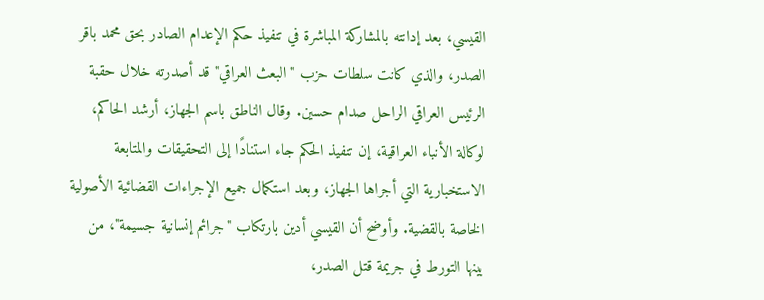القيسي، بعد إدانته بالمشاركة المباشرة في تنفيذ حكم الإعدام الصادر بحق محمد باقر الصدر، والذي كانت سلطات حزب "البعث العراقي" قد أصدرته خلال حقبة الرئيس العراقي الراحل صدام حسين. وقال الناطق باسم الجهاز، أرشد الحاكم، لوكالة الأنباء العراقية، إن تنفيذ الحكم جاء استنادًا إلى التحقيقات والمتابعة الاستخبارية التي أجراها الجهاز، وبعد استكمال جميع الإجراءات القضائية الأصولية الخاصة بالقضية. وأوضح أن القيسي أدين بارتكاب "جرائم إنسانية جسيمة"، من بينها التورط في جريمة قتل الصدر،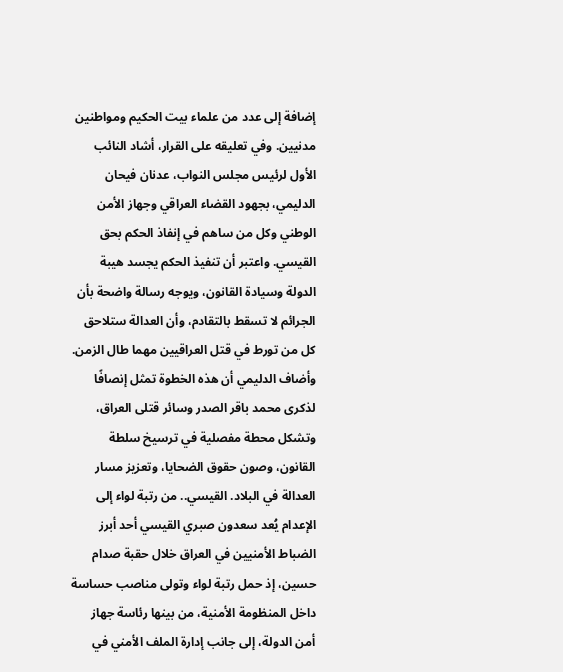إضافة إلى عدد من علماء بيت الحكيم ومواطنين مدنيين. وفي تعليقه على القرار، أشاد النائب الأول لرئيس مجلس النواب، عدنان فيحان الدليمي، بجهود القضاء العراقي وجهاز الأمن الوطني وكل من ساهم في إنفاذ الحكم بحق القيسي. واعتبر أن تنفيذ الحكم يجسد هيبة الدولة وسيادة القانون، ويوجه رسالة واضحة بأن الجرائم لا تسقط بالتقادم، وأن العدالة ستلاحق كل من تورط في قتل العراقيين مهما طال الزمن. وأضاف الدليمي أن هذه الخطوة تمثل إنصافًا لذكرى محمد باقر الصدر وسائر قتلى العراق، وتشكل محطة مفصلية في ترسيخ سلطة القانون، وصون حقوق الضحايا، وتعزيز مسار العدالة في البلاد. القيسي.. من رتبة لواء إلى الإعدام يُعد سعدون صبري القيسي أحد أبرز الضباط الأمنيين في العراق خلال حقبة صدام حسين، إذ حمل رتبة لواء وتولى مناصب حساسة داخل المنظومة الأمنية، من بينها رئاسة جهاز أمن الدولة، إلى جانب إدارة الملف الأمني في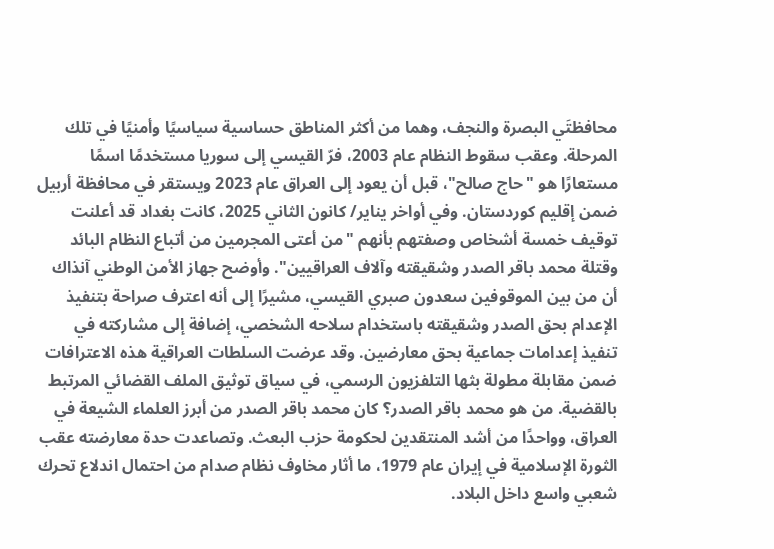محافظتَي البصرة والنجف، وهما من أكثر المناطق حساسية سياسيًا وأمنيًا في تلك المرحلة. وعقب سقوط النظام عام 2003، فرّ القيسي إلى سوريا مستخدمًا اسمًا مستعارًا هو "حاج صالح"، قبل أن يعود إلى العراق عام 2023 ويستقر في محافظة أربيل ضمن إقليم كوردستان. وفي أواخر يناير/ كانون الثاني 2025، كانت بغداد قد أعلنت توقيف خمسة أشخاص وصفتهم بأنهم "من أعتى المجرمين من أتباع النظام البائد وقتلة محمد باقر الصدر وشقيقته وآلاف العراقيين". وأوضح جهاز الأمن الوطني آنذاك أن من بين الموقوفين سعدون صبري القيسي، مشيرًا إلى أنه اعترف صراحة بتنفيذ الإعدام بحق الصدر وشقيقته باستخدام سلاحه الشخصي، إضافة إلى مشاركته في تنفيذ إعدامات جماعية بحق معارضين. وقد عرضت السلطات العراقية هذه الاعترافات ضمن مقابلة مطولة بثها التلفزيون الرسمي، في سياق توثيق الملف القضائي المرتبط بالقضية. من هو محمد باقر الصدر؟ كان محمد باقر الصدر من أبرز العلماء الشيعة في العراق، وواحدًا من أشد المنتقدين لحكومة حزب البعث. وتصاعدت حدة معارضته عقب الثورة الإسلامية في إيران عام 1979، ما أثار مخاوف نظام صدام من احتمال اندلاع تحرك شعبي واسع داخل البلاد.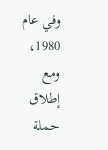وفي عام 1980، ومع إطلاق حملة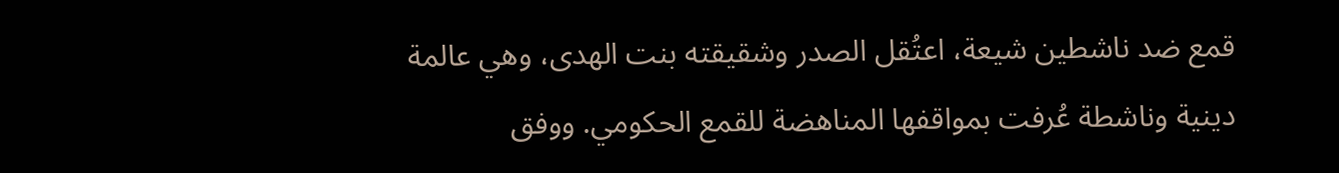قمع ضد ناشطين شيعة، اعتُقل الصدر وشقيقته بنت الهدى، وهي عالمة دينية وناشطة عُرفت بمواقفها المناهضة للقمع الحكومي. ووفق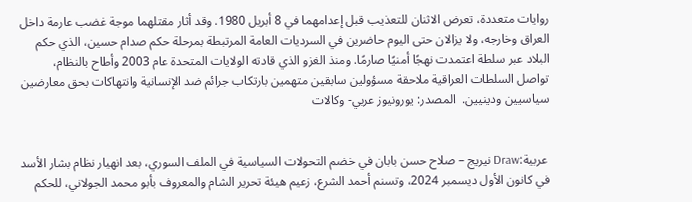روايات متعددة، تعرض الاثنان للتعذيب قبل إعدامهما في 8 أبريل 1980. وقد أثار مقتلهما موجة غضب عارمة داخل العراق وخارجه، ولا يزالان حتى اليوم حاضرين في السرديات العامة المرتبطة بمرحلة حكم صدام حسين، الذي حكم البلاد عبر سلطة اعتمدت نهجًا أمنيًا صارمًا. ومنذ الغزو الذي قادته الولايات المتحدة عام 2003 وأطاح بالنظام، تواصل السلطات العراقية ملاحقة مسؤولين سابقين متهمين بارتكاب جرائم ضد الإنسانية وانتهاكات بحق معارضين سياسيين ودينيين.  المصدر: يورونيوز عربي- وكالات


 عربية:Draw نيريج – صلاح حسن بابان في خضم التحولات السياسية في الملف السوري، بعد انهيار نظام بشار الأسد في كانون الأول ديسمبر 2024، وتسنم أحمد الشرع، زعيم هيئة تحرير الشام والمعروف بأبو محمد الجولاني، للحكم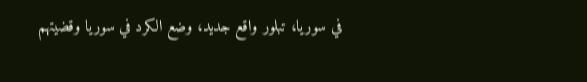في سوريا، تبلور واقع جديد، وضع الكرد في سوريا وقضيتهم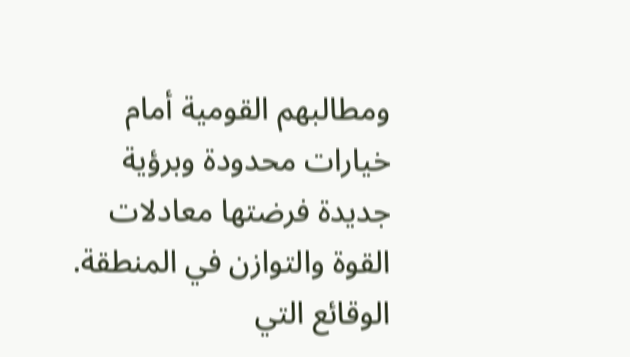ومطالبهم القومية أمام خيارات محدودة وبرؤية جديدة فرضتها معادلات القوة والتوازن في المنطقة. الوقائع التي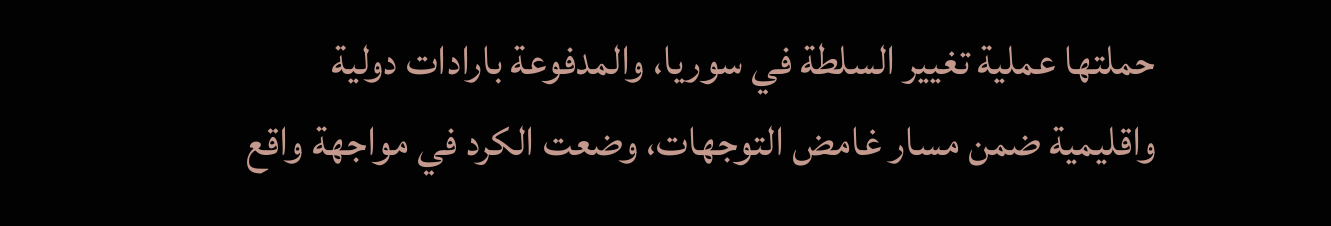حملتها عملية تغيير السلطة في سوريا، والمدفوعة بارادات دولية واقليمية ضمن مسار غامض التوجهات، وضعت الكرد في مواجهة واقع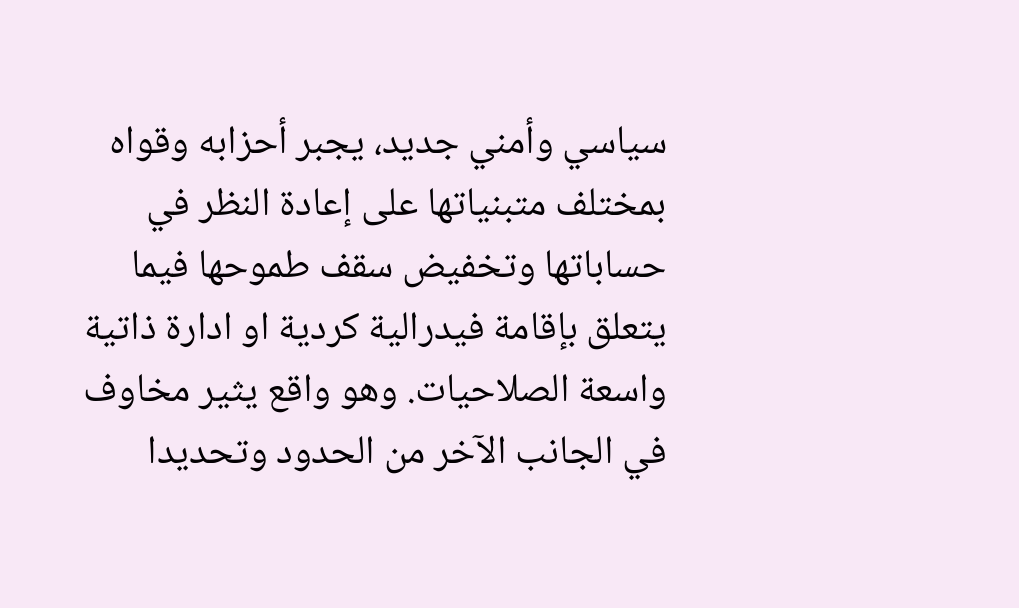سياسي وأمني جديد، يجبر أحزابه وقواه بمختلف متبنياتها على إعادة النظر في حساباتها وتخفيض سقف طموحها فيما يتعلق بإقامة فيدرالية كردية او ادارة ذاتية واسعة الصلاحيات. وهو واقع يثير مخاوف في الجانب الآخر من الحدود وتحديدا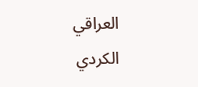العراقي الكردي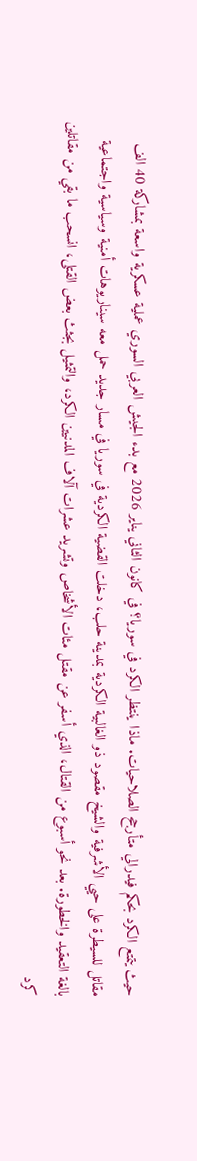حيث يتمتع الكرد بحكم فيدرالي متأرجح الصلاحيات. ماذا ينتظر الكرد في سوريا؟ في كانون الثاني يناير 2026 مع بدء الجيش العربي السوري عملية عسكرية واسعة بمشاركة 40 الف مقاتل للسيطرة على حيي الأشرفية والشيخ مقصود ذو الغالبية الكردية بمدينة حلب، دخلت القضية الكردية في سوريا في مسار جديد حمل معه سيناريوهات أمنية وسياسية واجتماعية بالغة التعقيد والخطورة. بعد نحو أسبوع من القتال، الذي أسفر عن مقتل مئات الأشخاص وتشريد عشرات آلاف المدنيين الكرد، والتمثيل بجثث بعض القتلى، انسحب ما بقي من مقاتلين كرد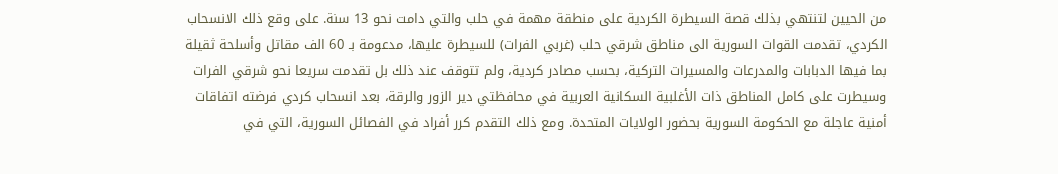من الحيين لتنتهي بذلك قصة السيطرة الكردية على منطقة مهمة في حلب والتي دامت نحو 13 سنة. على وقع ذلك الانسحاب الكردي، تقدمت القوات السورية الى مناطق شرقي حلب (غربي الفرات) للسيطرة عليها، مدعومة بـ 60 الف مقاتل وأسلحة ثقيلة بما فيها الدبابات والمدرعات والمسيرات التركية، بحسب مصادر كردية، ولم تتوقف عند ذلك بل تقدمت سريعا نحو شرقي الفرات وسيطرت على كامل المناطق ذات الأغلبية السكانية العربية في محافظتي دير الزور والرقة، بعد انسحاب كردي فرضته اتفاقات أمنية عاجلة مع الحكومة السورية بحضور الولايات المتحدة. ومع ذلك التقدم كرر أفراد في الفصائل السورية، التي في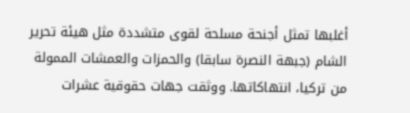أغلبها تمثل أجنحة مسلحة لقوى متشددة مثل هيئة تحرير الشام (جبهة النصرة سابقا) والحمزات والعمشات الممولة من تركيا، انتهاكاتها. ووثقت جهات حقوقية عشرات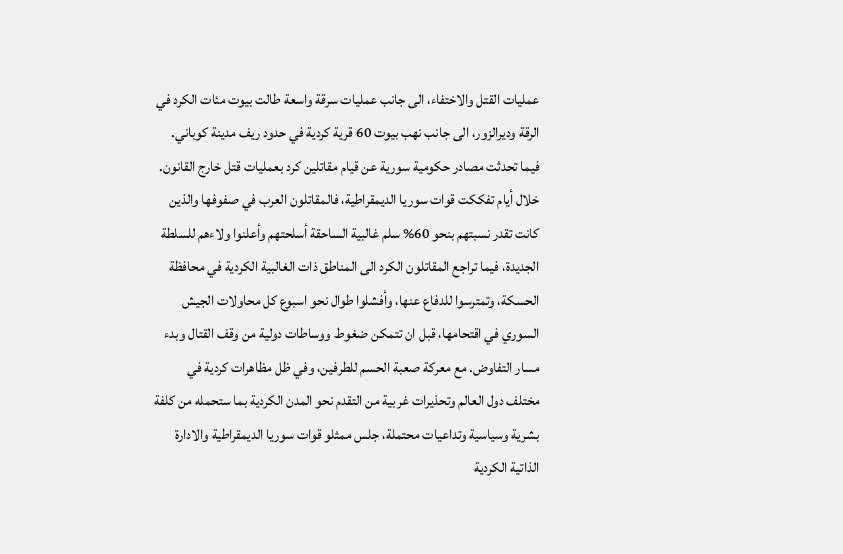عمليات القتل والاختفاء، الى جانب عمليات سرقة واسعة طالت بيوت مئات الكرد في الرقة وديرالزور، الى جانب نهب بيوت 60 قرية كردية في حدود ريف مدينة كوباني. فيما تحدثت مصادر حكومية سورية عن قيام مقاتلين كرد بعمليات قتل خارج القانون. خلال أيام تفككت قوات سوريا الديمقراطية، فالمقاتلون العرب في صفوفها والذين كانت تقدر نسبتهم بنحو 60% سلم غالبية الساحقة أسلحتهم وأعلنوا ولاءهم للسلطة الجديدة، فيما تراجع المقاتلون الكرد الى المناطق ذات الغالبية الكردية في محافظة الحسكة، وتمترسوا للدفاع عنها، وأفشلوا طوال نحو اسبوع كل محاولات الجيش السوري في اقتحامها، قبل ان تتمكن ضغوط ووساطات دولية من وقف القتال وبدء مسار التفاوض. مع معركة صعبة الحسم للطرفين، وفي ظل مظاهرات كردية في مختلف دول العالم وتحذيرات غربية من التقدم نحو المدن الكردية بما ستحمله من كلفة بشرية وسياسية وتداعيات محتملة، جلس ممثلو قوات سوريا الديمقراطية والادارة الذاتية الكردية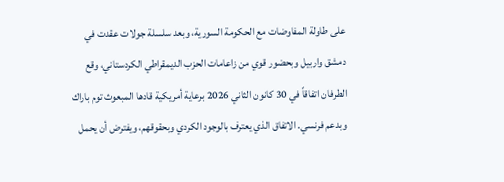على طاولة المفاوضات مع الحكومة السورية، وبعد سلسلة جولات عقدت في دمشق واربيل وبحضور قوي من زاعامات الحزب الديمقراطي الكردستاني، وقع الطرفان اتفاقاً في 30 كانون الثاني 2026 برعاية أمريكية قادها المبعوث توم باراك وبدعم فرنسي. الاتفاق الذي يعترف بالوجود الكردي وبحقوقهم، ويفترض أن يحمل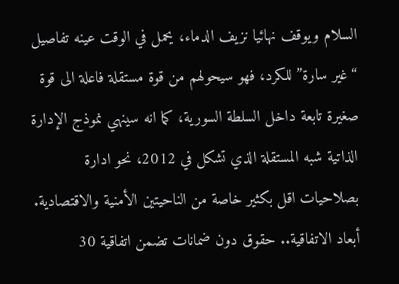السلام ويوقف نهائيا نزيف الدماء، يحمل في الوقت عينه تفاصيل “غير سارة” للكرد، فهو سيحولهم من قوة مستقلة فاعلة الى قوة صغيرة تابعة داخل السلطة السورية، كما انه سينهي نموذج الإدارة الذاتية شبه المستقلة الذي تشكل في 2012، نحو ادارة بصلاحيات اقل بكثير خاصة من الناحيتين الأمنية والاقتصادية. أبعاد الاتفاقية.. حقوق دون ضمانات تضمن اتفاقية 30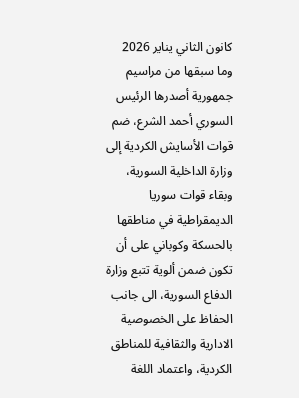كانون الثاني يناير 2026 وما سبقها من مراسيم جمهورية أصدرها الرئيس السوري أحمد الشرع، ضم قوات الأسايش الكردية إلى وزارة الداخلية السورية، وبقاء قوات سوريا الديمقراطية في مناطقها بالحسكة وكوباني على أن تكون ضمن ألوية تتبع وزارة الدفاع السورية، الى جانب الحفاظ على الخصوصية الادارية والثقافية للمناطق الكردية، واعتماد اللغة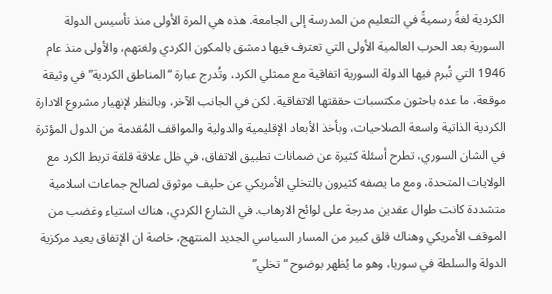الكردية لغةً رسميةً في التعليم من المدرسة إلى الجامعة. هذه هي المرة الأولى منذ تأسيس الدولة السورية بعد الحرب العالمية الأولى التي تعترف فيها دمشق بالمكون الكردي ولغتهم، والأولى منذ عام 1946 التي تُبرم فيها الدولة السورية اتفاقية مع ممثلي الكرد، وتُدرج عبارة “المناطق الكردية” في وثيقة موقعة، ما عده باحثون مكتسبات حققتها الاتفاقية. لكن في الجانب الآخر، وبالنظر لإنهيار مشروع الادارة الكردية الذاتية واسعة الصلاحيات، وبأخذ الأبعاد الإقليمية والدولية والمواقف المُقدمة من الدول المؤثرة في الشان السوري، تطرح أسئلة كثيرة عن ضمانات تطبيق الاتفاق، في ظل علاقة قلقة تربط الكرد مع الولايات المتحدة، ومع ما يصفه كثيرون بالتخلي الأمريكي عن حليف موثوق لصالح جماعات اسلامية متشددة كانت طوال عقدين مدرجة على لوائح الارهاب. في الشارع الكردي، هناك استياء وغضب من الموقف الأمريكي وهناك قلق كبير من المسار السياسي الجديد المنتهج، خاصة ان الإتفاق يعيد مركزية الدولة والسلطة في سوريا، وهو ما يُظهر بوضوح “تخلي”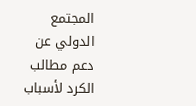المجتمع الدولي عن دعم مطالب الكرد لأسباب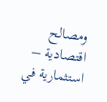ومصالح اقتصادية – استثمارية في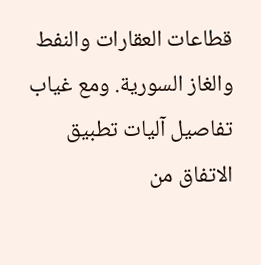قطاعات العقارات والنفط والغاز السورية. ومع غياب تفاصيل آليات تطبيق الاتفاق من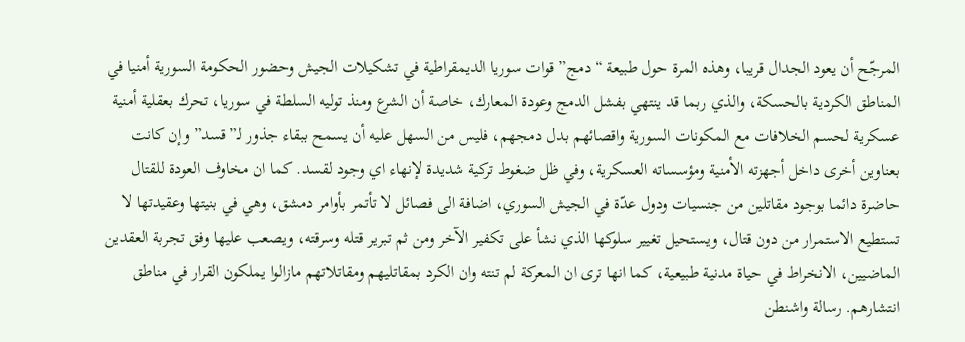المرجّح أن يعود الجدال قريبا، وهذه المرة حول طبيعة “دمج” قوات سوريا الديمقراطية في تشكيلات الجيش وحضور الحكومة السورية أمنيا في المناطق الكردية بالحسكة، والذي ربما قد ينتهي بفشل الدمج وعودة المعارك، خاصة أن الشرع ومنذ توليه السلطة في سوريا، تحرك بعقلية أمنية عسكرية لحسم الخلافات مع المكونات السورية واقصائهم بدل دمجهم، فليس من السهل عليه أن يسمح ببقاء جذور لـ”قسد” وإن كانت بعناوين أخرى داخل أجهزته الأمنية ومؤسساته العسكرية، وفي ظل ضغوط تركية شديدة لإنهاء اي وجود لقسد. كما ان مخاوف العودة للقتال حاضرة دائما بوجود مقاتلين من جنسيات ودول عدّة في الجيش السوري، اضافة الى فصائل لا تأتمر بأوامر دمشق، وهي في بنيتها وعقيدتها لا تستطيع الاستمرار من دون قتال، ويستحيل تغيير سلوكها الذي نشأ على تكفير الآخر ومن ثم تبرير قتله وسرقته، ويصعب عليها وفق تجربة العقدين الماضيين، الانخراط في حياة مدنية طبيعية، كما انها ترى ان المعركة لم تنته وان الكرد بمقاتليهم ومقاتلاتهم مازالوا يملكون القرار في مناطق انتشارهم. رسالة واشنطن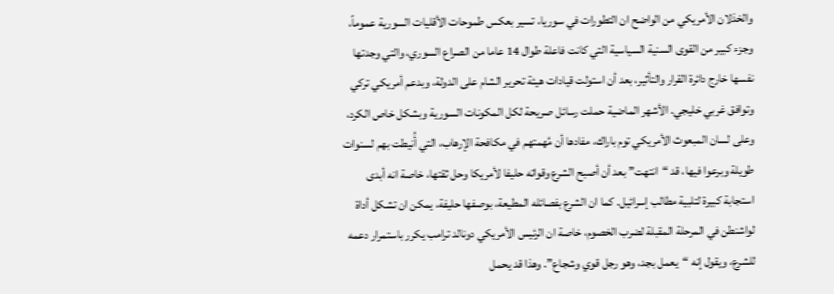والخذلان الأمريكي من الواضح ان التطورات في سوريا، تسير بعكس طموحات الأقليات السورية عموماً، وجزء كبير من القوى السنية السياسية التي كانت فاعلة طوال 14 عاما من الصراع السوري، والتي وجدتها نفسها خارج دائرة القرار والتأثير، بعد أن استولت قيادات هيئة تحرير الشام على الدولة، وبدعم أمريكي تركي وتوافق غربي خليجي. الأشهر الماضية حملت رسائل صريحة لكل المكونات السورية وبشكل خاص الكرد، وعلى لسان المبعوث الأمريكي توم باراك، مفادها أن مُهمتهم في مكافحة الإرهاب، التي أُنيطت بهم لسنوات طويلة وبرعوا فيها، قد “انتهت” بعد أن أصبح الشرع وقواته حليفا لأمريكا وحل ثقتها، خاصة انه أبدى استجابة كبيرة لتلبية مطالب إسرائيل. كما ان الشرع بفصائله المطيعة، بوصفها حليفة، يمكن ان تشكل أداة لواشنطن في المرحلة المقبلة لضرب الخصوم، خاصة ان الرئيس الأمريكي دونالد ترامب يكرر باستمرار دعمه للشرع، ويقول إنه “يعمل بجد، وهو رجل قوي وشجاع”. وهذا قد يحمل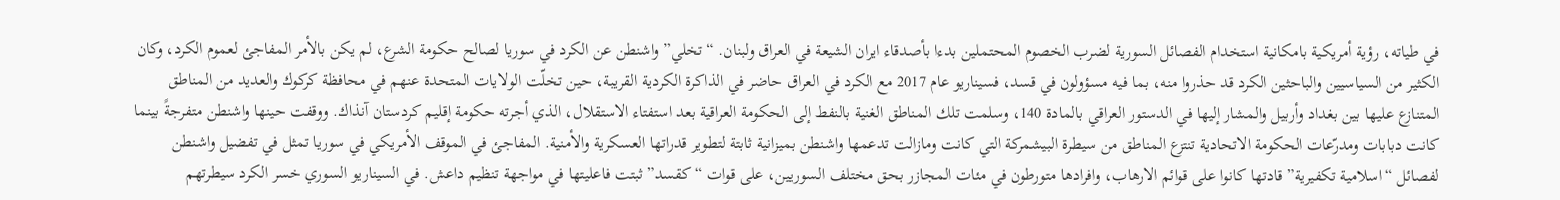في طياته، رؤية أمريكية بامكانية استخدام الفصائل السورية لضرب الخصوم المحتملين بدءا بأصدقاء ايران الشيعة في العراق ولبنان. “تخلي” واشنطن عن الكرد في سوريا لصالح حكومة الشرع، لم يكن بالأمر المفاجئ لعموم الكرد، وكان الكثير من السياسيين والباحثين الكرد قد حذروا منه، بما فيه مسؤولون في قسد، فسيناريو عام 2017 مع الكرد في العراق حاضر في الذاكرة الكردية القريبة، حين تخلّت الولايات المتحدة عنهم في محافظة كركوك والعديد من المناطق المتنازع عليها بين بغداد وأربيل والمشار إليها في الدستور العراقي بالمادة 140، وسلمت تلك المناطق الغنية بالنفط إلى الحكومة العراقية بعد استفتاء الاستقلال، الذي أجرته حكومة إقليم كردستان آنذاك. ووقفت حينها واشنطن متفرجةً بينما كانت دبابات ومدرّعات الحكومة الاتحادية تنتزع المناطق من سيطرة البيشمركة التي كانت ومازالت تدعمها واشنطن بميزانية ثابتة لتطوير قدراتها العسكرية والأمنية. المفاجئ في الموقف الأمريكي في سوريا تمثل في تفضيل واشنطن لفصائل “اسلامية تكفيرية” قادتها كانوا على قوائم الارهاب، وافرادها متورطون في مئات المجازر بحق مختلف السوريين، على قوات “كقسد” ثبتت فاعليتها في مواجهة تنظيم داعش. في السيناريو السوري خسر الكرد سيطرتهم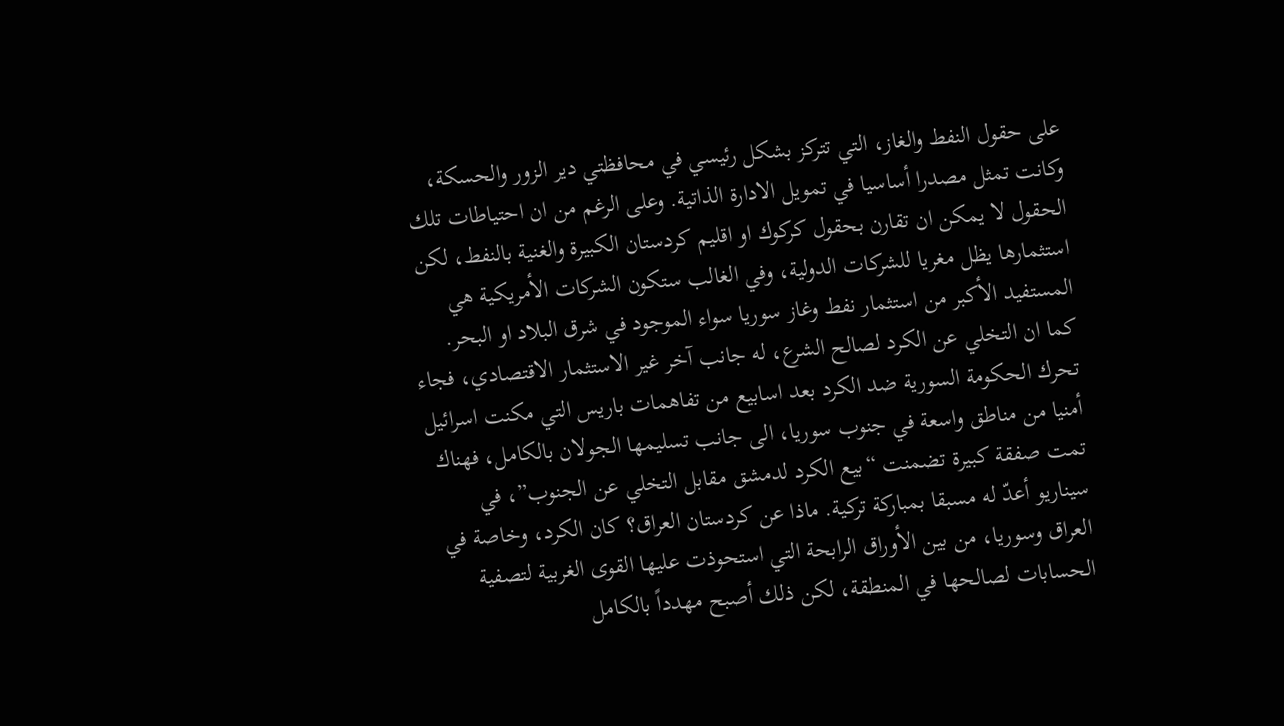على حقول النفط والغاز، التي تتركز بشكل رئيسي في محافظتي دير الزور والحسكة، وكانت تمثل مصدرا أساسيا في تمويل الادارة الذاتية. وعلى الرغم من ان احتياطات تلك الحقول لا يمكن ان تقارن بحقول كركوك او اقليم كردستان الكبيرة والغنية بالنفط، لكن استثمارها يظل مغريا للشركات الدولية، وفي الغالب ستكون الشركات الأمريكية هي المستفيد الأكبر من استثمار نفط وغاز سوريا سواء الموجود في شرق البلاد او البحر. كما ان التخلي عن الكرد لصالح الشرع، له جانب آخر غير الاستثمار الاقتصادي، فجاء تحرك الحكومة السورية ضد الكرد بعد اسابيع من تفاهمات باريس التي مكنت اسرائيل أمنيا من مناطق واسعة في جنوب سوريا، الى جانب تسليمها الجولان بالكامل، فهناك تمت صفقة كبيرة تضمنت “بيع الكرد لدمشق مقابل التخلي عن الجنوب”، في سيناريو أعدّ له مسبقا بمباركة تركية. ماذا عن كردستان العراق؟ كان الكرد، وخاصة في العراق وسوريا، من بين الأوراق الرابحة التي استحوذت عليها القوى الغربية لتصفية الحسابات لصالحها في المنطقة، لكن ذلك أصبح مهدداً بالكامل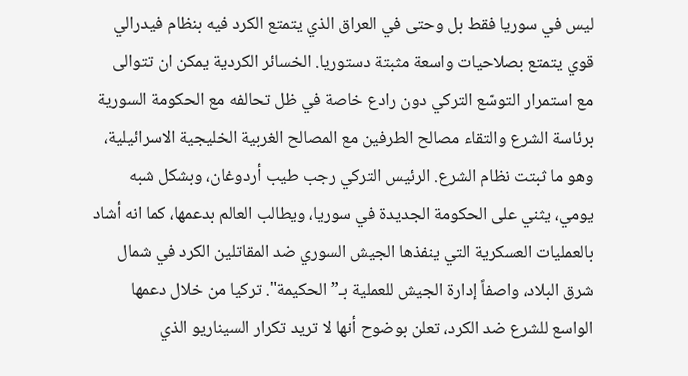ليس في سوريا فقط بل وحتى في العراق الذي يتمتع الكرد فيه بنظام فيدرالي قوي يتمتع بصلاحيات واسعة مثبتة دستوريا. الخسائر الكردية يمكن ان تتوالى مع استمرار التوسّع التركي دون رادع خاصة في ظل تحالفه مع الحكومة السورية برئاسة الشرع والتقاء مصالح الطرفين مع المصالح الغربية الخليجية الاسرائيلية، وهو ما ثبتت نظام الشرع. الرئيس التركي رجب طيب أردوغان، وبشكل شبه يومي، يثني على الحكومة الجديدة في سوريا، ويطالب العالم بدعمها، كما انه أشاد بالعمليات العسكرية التي ينفذها الجيش السوري ضد المقاتلين الكرد في شمال شرق البلاد، واصفاً إدارة الجيش للعملية بـ”الحكيمة". تركيا من خلال دعمها الواسع للشرع ضد الكرد، تعلن بوضوح أنها لا تريد تكرار السيناريو الذي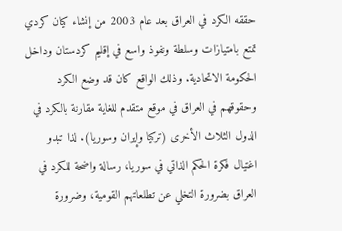حققه الكرد في العراق بعد عام 2003 من إنشاء كيان كردي تمتع بامتيازات وسلطة ونفوذ واسع في إقليم كردستان وداخل الحكومة الاتحادية. وذلك الواقع كان قد وضع الكرد وحقوقهم في العراق في موقع متقدم للغاية مقارنة بالكرد في الدول الثلاث الأخرى (تركيا وإيران وسوريا). لذا تبدو اغتيال فكرة الحكم الذاتي في سوريا، رسالة واضحة للكرد في العراق بضرورة التخلي عن تطلعاتهم القومية، وضرورة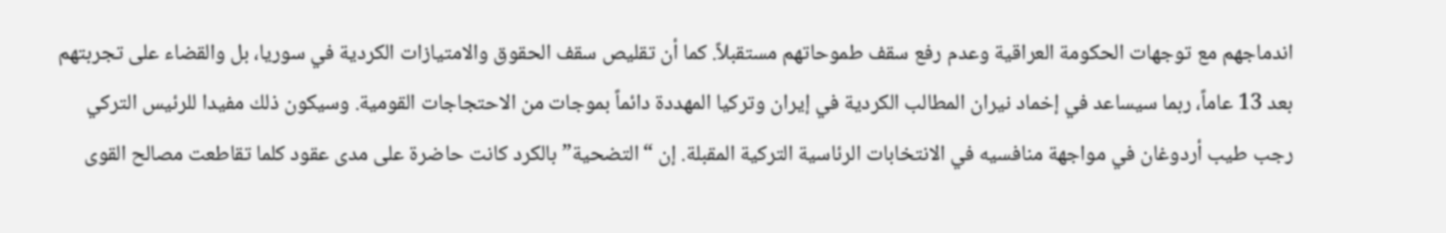اندماجهم مع توجهات الحكومة العراقية وعدم رفع سقف طموحاتهم مستقبلاً. كما أن تقليص سقف الحقوق والامتيازات الكردية في سوريا، بل والقضاء على تجربتهم بعد 13 عاماً، ربما سيساعد في إخماد نيران المطالب الكردية في إيران وتركيا المهددة دائماً بموجات من الاحتجاجات القومية. وسيكون ذلك مفيدا للرئيس التركي رجب طيب أردوغان في مواجهة منافسيه في الانتخابات الرئاسية التركية المقبلة. إن “التضحية” بالكرد كانت حاضرة على مدى عقود كلما تقاطعت مصالح القوى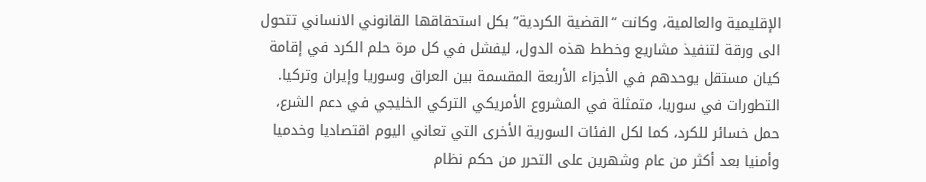الإقليمية والعالمية، وكانت “القضية الكردية” بكل استحقاقها القانوني الانساني تتحول الى ورقة لتنفيذ مشاريع وخطط هذه الدول، ليفشل في كل مرة حلم الكرد في إقامة كيان مستقل يوحدهم في الأجزاء الأربعة المقسمة بين العراق وسوريا وإيران وتركيا. التطورات في سوريا، متمثلة في المشروع الأمريكي التركي الخليجي في دعم الشرع، حمل خسائر للكرد، كما لكل الفئات السورية الأخرى التي تعاني اليوم اقتصاديا وخدميا وأمنيا بعد أكثر من عام وشهرين على التحرر من حكم نظام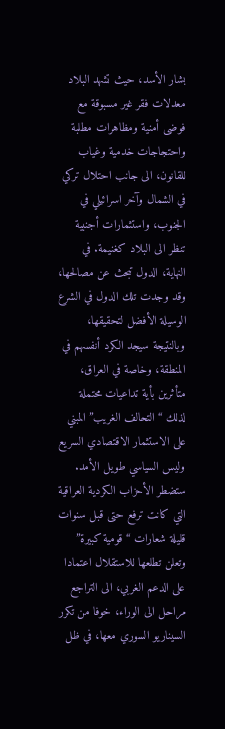بشار الأسد، حيث تشهد البلاد معدلات فقر غير مسبوقة مع فوضى أمنية ومظاهرات مطلبة واحتجاجات خدمية وغياب للقانون، الى جانب احتلال تركي في الشمال وآخر اسرائيلي في الجنوب، واستثمارات أجنبية تنظر الى البلاد كغنيمة. في النهاية، الدول تبحث عن مصالحها، وقد وجدت تلك الدول في الشرع الوسيلة الأفضل لتحقيقها، وبالنتيجة سيجد الكرد أنفسهم في المنطقة، وخاصة في العراق، متأثرين بأية تداعيات محتملة لذلك “التحالف الغريب” المبني على الاستثمار الاقتصادي السريع وليس السياسي طويل الأمد. ستضطر الأحزاب الكردية العراقية التي كانت ترفع حتى قبل سنوات قليلة شعارات “قومية كبيرة” وتعلن تطلعها للاستقلال اعتمادا على الدعم الغربي، الى التراجع مراحل الى الوراء، خوفا من تكرر السيناريو السوري معها، في ظل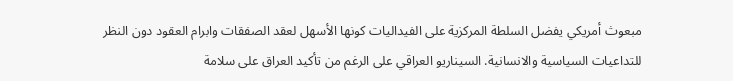مبعوث أمريكي يفضل السلطة المركزية على الفيداليات كونها الأسهل لعقد الصفقات وابرام العقود دون النظر للتداعيات السياسية والانسانية. السيناريو العراقي على الرغم من تأكيد العراق على سلامة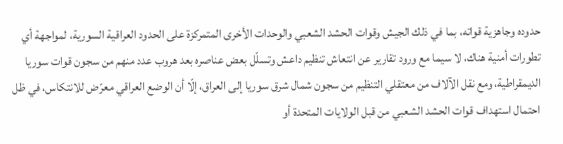حدوده وجاهزية قواته، بما في ذلك الجيش وقوات الحشد الشعبي والوحدات الأخرى المتمركزة على الحدود العراقية السورية، لمواجهة أي تطورات أمنية هناك، لا سيما مع ورود تقارير عن انتعاش تنظيم داعش وتسلّل بعض عناصره بعد هروب عدد منهم من سجون قوات سوريا الديمقراطية، ومع نقل الآلاف من معتقلي التنظيم من سجون شمال شرق سوريا إلى العراق، إلّا أن الوضع العراقي معرّض للانتكاس، في ظل احتمال استهداف قوات الحشد الشعبي من قبل الولايات المتحدة أو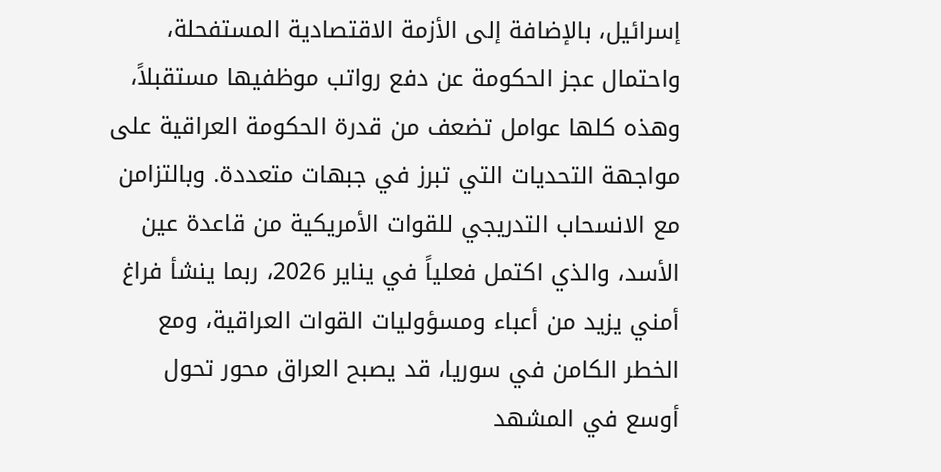إسرائيل، بالإضافة إلى الأزمة الاقتصادية المستفحلة، واحتمال عجز الحكومة عن دفع رواتب موظفيها مستقبلاً، وهذه كلها عوامل تضعف من قدرة الحكومة العراقية على مواجهة التحديات التي تبرز في جبهات متعددة. وبالتزامن مع الانسحاب التدريجي للقوات الأمريكية من قاعدة عين الأسد، والذي اكتمل فعلياً في يناير 2026، ربما ينشأ فراغ أمني يزيد من أعباء ومسؤوليات القوات العراقية، ومع الخطر الكامن في سوريا، قد يصبح العراق محور تحول أوسع في المشهد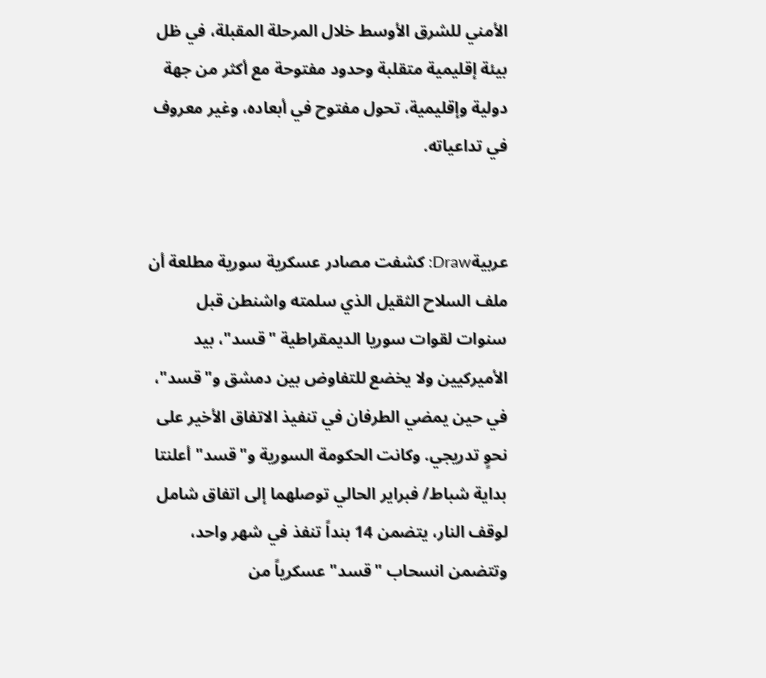الأمني للشرق الأوسط خلال المرحلة المقبلة، في ظل بيئة إقليمية متقلبة وحدود مفتوحة مع أكثر من جهة دولية وإقليمية، تحول مفتوح في أبعاده، وغير معروف في تداعياته.


عربيةDraw: كشفت مصادر عسكرية سورية مطلعة أن ملف السلاح الثقيل الذي سلمته واشنطن قبل سنوات لقوات سوريا الديمقراطية "قسد"، بيد الأميركيين ولا يخضع للتفاوض بين دمشق و"قسد"، في حين يمضي الطرفان في تنفيذ الاتفاق الأخير على نحوٍ تدريجي. وكانت الحكومة السورية و"قسد" أعلنتا بداية شباط/ فبراير الحالي توصلهما إلى اتفاق شامل لوقف النار، يتضمن 14 بنداً تنفذ في شهر واحد، وتتضمن انسحاب "قسد" عسكرياً من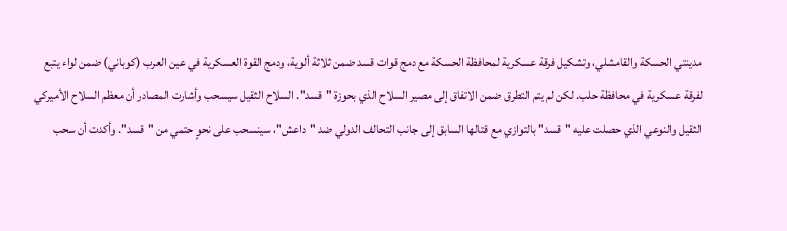مدينتي الحسكة والقامشلي، وتشكيل فرقة عسكرية لمحافظة الحسكة مع دمج قوات قسد ضمن ثلاثة ألوية، ودمج القوة العسكرية في عين العرب (كوباني) ضمن لواء يتبع لفرقة عسكرية في محافظة حلب. لكن لم يتم التطرق ضمن الاتفاق إلى مصير السلاح الذي بحوزة "قسد". السلاح الثقيل سيسحب وأشارت المصادر أن معظم السلاح الأميركي الثقيل والنوعي الذي حصلت عليه "قسد" بالتوازي مع قتالها السابق إلى جانب التحالف الدولي ضد "داعش"، سينسحب على نحوٍ حتمي من "قسد". وأكدت أن سحب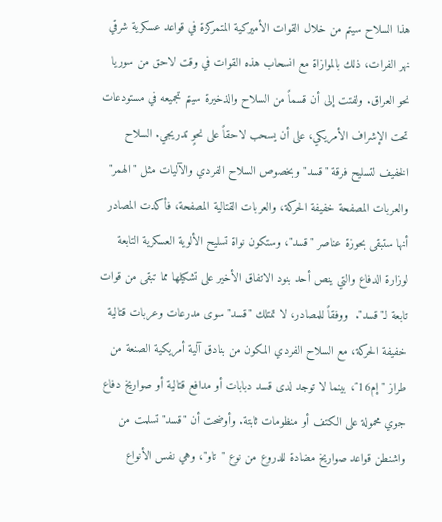هذا السلاح سيتم من خلال القوات الأميركية المتمركزة في قواعد عسكرية شرقي نهر الفرات، ذلك بالموازاة مع انسحاب هذه القوات في وقت لاحق من سوريا نحو العراق. ولفتت إلى أن قسماً من السلاح والذخيرة سيتم تجميعه في مستودعات تحت الإشراف الأمريكي، على أن يسحب لاحقاً على نحوٍ تدريجي. السلاح الخفيف لتسليح فرقة "قسد" وبخصوص السلاح الفردي والآليات مثل "الهمر" والعربات المصفحة خفيفة الحركة، والعربات القتالية المصفحة، فأكدت المصادر أنها ستبقى بحوزة عناصر "قسد"، وستكون نواة تسليح الألوية العسكرية التابعة لوزارة الدفاع والتي ينص أحد بنود الاتفاق الأخير على تشكيلها مما تبقى من قوات تابعة لـ"قسد".  ووفقاً للمصادر، لا تمتلك "قسد" سوى مدرعات وعربات قتالية خفيفة الحركة، مع السلاح الفردي المكون من بنادق آلية أمريكية الصنعة من طراز "إم16″، بينما لا توجد لدى قسد دبابات أو مدافع قتالية أو صواريخ دفاع جوي محمولة على الكتف أو منظومات ثابتة. وأوضحت أن "قسد" تسلمت من واشنطن قواعد صواريخ مضادة للدروع من نوع "تاو"، وهي نفس الأنواع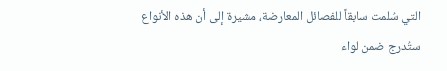التي سُلمت سابقاً للفصائل المعارضة، مشيرة إلى أن هذه الأنواع ستُدرج ضمن لواء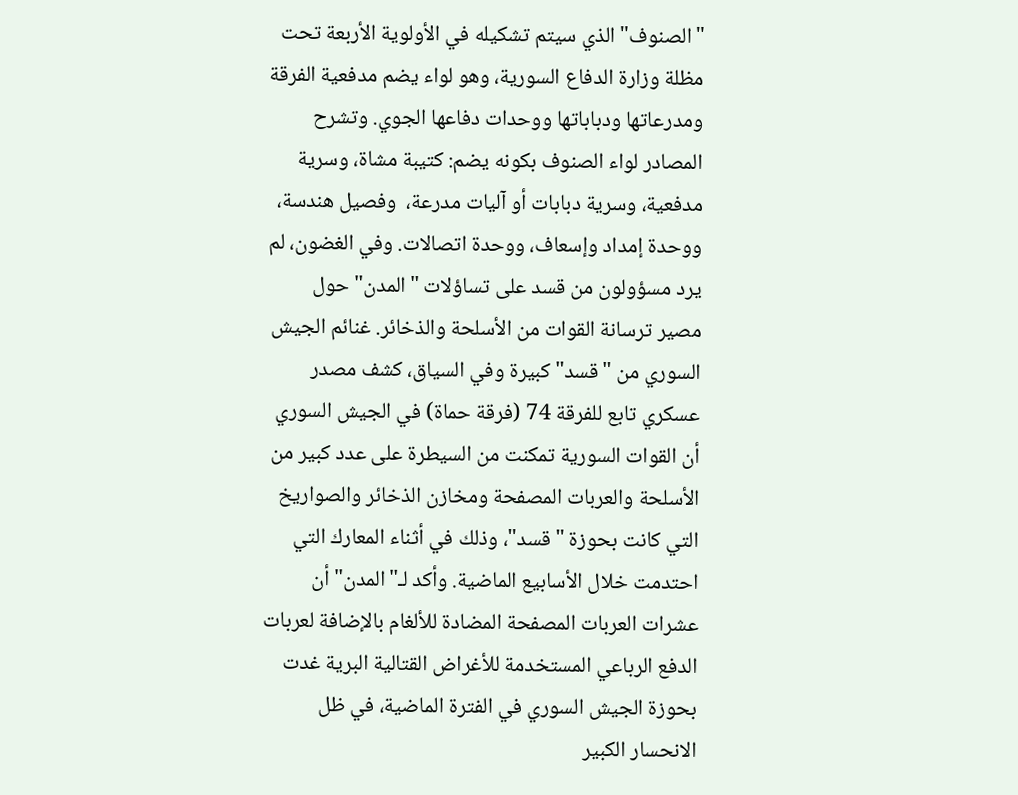"الصنوف" الذي سيتم تشكيله في الأولوية الأربعة تحت مظلة وزارة الدفاع السورية، وهو لواء يضم مدفعية الفرقة ومدرعاتها ودباباتها ووحدات دفاعها الجوي. وتشرح المصادر لواء الصنوف بكونه يضم: كتيبة مشاة، وسرية مدفعية، وسرية دبابات أو آليات مدرعة،  وفصيل هندسة، ووحدة إمداد وإسعاف، ووحدة اتصالات. وفي الغضون، لم يرد مسؤولون من قسد على تساؤلات "المدن" حول مصير ترسانة القوات من الأسلحة والذخائر. غنائم الجيش السوري من "قسد" كبيرة وفي السياق، كشف مصدر عسكري تابع للفرقة 74 (فرقة حماة) في الجيش السوري أن القوات السورية تمكنت من السيطرة على عدد كبير من الأسلحة والعربات المصفحة ومخازن الذخائر والصواريخ التي كانت بحوزة "قسد"، وذلك في أثناء المعارك التي احتدمت خلال الأسابيع الماضية. وأكد لـ"المدن" أن عشرات العربات المصفحة المضادة للألغام بالإضافة لعربات الدفع الرباعي المستخدمة للأغراض القتالية البرية غدت بحوزة الجيش السوري في الفترة الماضية، في ظل الانحسار الكبير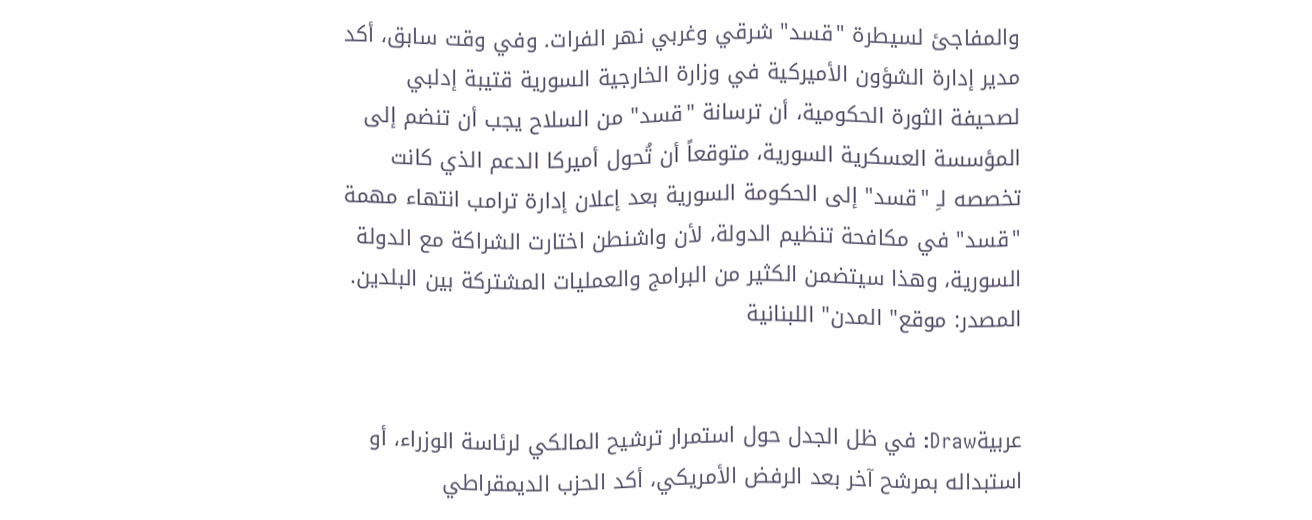والمفاجئ لسيطرة "قسد" شرقي وغربي نهر الفرات. وفي وقت سابق، أكد مدير إدارة الشؤون الأميركية في وزارة الخارجية السورية قتيبة إدلبي لصحيفة الثورة الحكومية، أن ترسانة "قسد" من السلاح يجب أن تنضم إلى المؤسسة العسكرية السورية، متوقعاً أن تُحول أميركا الدعم الذي كانت تخصصه لـِ "قسد" إلى الحكومة السورية بعد إعلان إدارة ترامب انتهاء مهمة "قسد" في مكافحة تنظيم الدولة، لأن واشنطن اختارت الشراكة مع الدولة السورية، وهذا سيتضمن الكثير من البرامج والعمليات المشتركة بين البلدين. المصدر: موقع" المدن" اللبنانية


عربيةDraw: في ظل الجدل حول استمرار ترشيح المالكي لرئاسة الوزراء، أو استبداله بمرشح آخر بعد الرفض الأمريكي، أكد الحزب الديمقراطي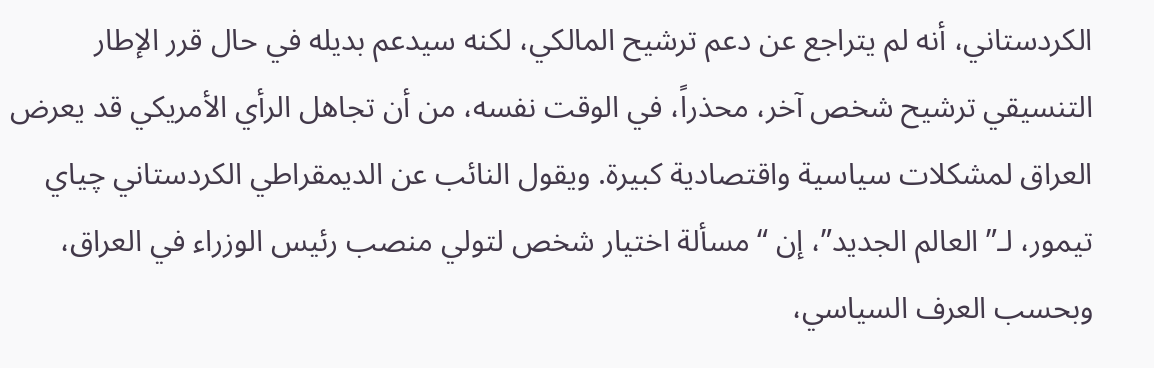الكردستاني، أنه لم يتراجع عن دعم ترشيح المالكي، لكنه سيدعم بديله في حال قرر الإطار التنسيقي ترشيح شخص آخر، محذراً، في الوقت نفسه، من أن تجاهل الرأي الأمريكي قد يعرض العراق لمشكلات سياسية واقتصادية كبيرة. ويقول النائب عن الديمقراطي الكردستاني چياي تيمور، لـ”العالم الجديد”، إن “مسألة اختيار شخص لتولي منصب رئيس الوزراء في العراق، وبحسب العرف السياسي،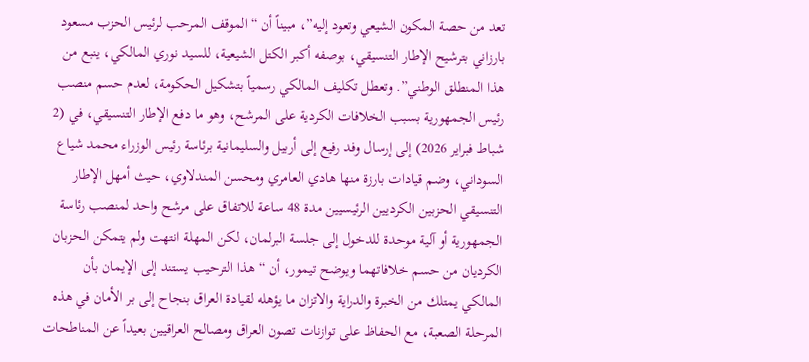تعد من حصة المكون الشيعي وتعود إليه”، مبيناً أن “الموقف المرحب لرئيس الحزب مسعود بارزاني بترشيح الإطار التنسيقي، بوصفه أكبر الكتل الشيعية، للسيد نوري المالكي، ينبع من هذا المنطلق الوطني”. وتعطل تكليف المالكي رسمياً بتشكيل الحكومة، لعدم حسم منصب رئيس الجمهورية بسبب الخلافات الكردية على المرشح، وهو ما دفع الإطار التنسيقي، في (2 شباط فبراير 2026) إلى إرسال وفد رفيع إلى أربيل والسليمانية برئاسة رئيس الوزراء محمد شياع السوداني، وضم قيادات بارزة منها هادي العامري ومحسن المندلاوي، حيث أمهل الإطار التنسيقي الحزبين الكرديين الرئيسيين مدة 48 ساعة للاتفاق على مرشح واحد لمنصب رئاسة الجمهورية أو آلية موحدة للدخول إلى جلسة البرلمان، لكن المهلة انتهت ولم يتمكن الحزبان الكرديان من حسم خلافاتهما ويوضح تيمور، أن “هذا الترحيب يستند إلى الإيمان بأن المالكي يمتلك من الخبرة والدراية والاتزان ما يؤهله لقيادة العراق بنجاح إلى بر الأمان في هذه المرحلة الصعبة، مع الحفاظ على توازنات تصون العراق ومصالح العراقيين بعيداً عن المناطحات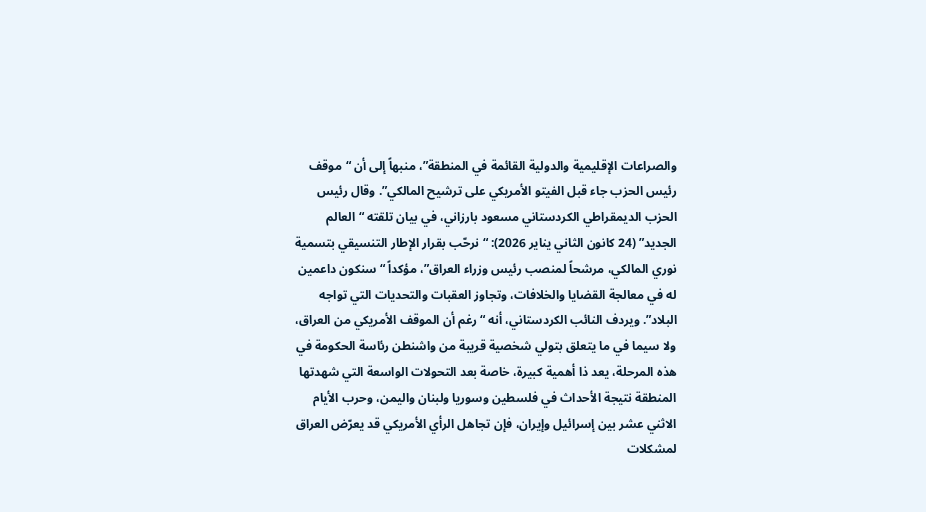والصراعات الإقليمية والدولية القائمة في المنطقة”، منبهاً إلى أن “موقف رئيس الحزب جاء قبل الفيتو الأمريكي على ترشيح المالكي”. وقال رئيس الحزب الديمقراطي الكردستاني مسعود بارزاني، في بيان تلقته “العالم الجديد” (24 كانون الثاني يناير 2026): “نرحّب بقرار الإطار التنسيقي بتسمية نوري المالكي، مرشحاً لمنصب رئيس وزراء العراق”، مؤكداً “سنكون داعمين له في معالجة القضايا والخلافات، وتجاوز العقبات والتحديات التي تواجه البلاد”. ويردف النائب الكردستاني، أنه “رغم أن الموقف الأمريكي من العراق، ولا سيما في ما يتعلق بتولي شخصية قريبة من واشنطن رئاسة الحكومة في هذه المرحلة، يعد ذا أهمية كبيرة، خاصة بعد التحولات الواسعة التي شهدتها المنطقة نتيجة الأحداث في فلسطين وسوريا ولبنان واليمن، وحرب الأيام الاثني عشر بين إسرائيل وإيران، فإن تجاهل الرأي الأمريكي قد يعرّض العراق لمشكلات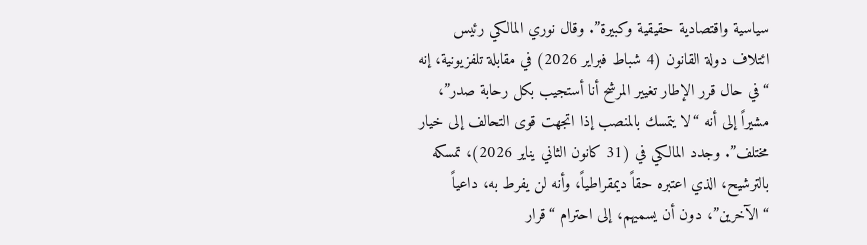سياسية واقتصادية حقيقية وكبيرة”. وقال نوري المالكي رئيس ائتلاف دولة القانون (4 شباط فبراير 2026) في مقابلة تلفزيونية، إنه “في حال قرر الإطار تغيير المرشح أنا أستجيب بكل رحابة صدر”، مشيراً إلى أنه “لا يتمسك بالمنصب إذا اتجهت قوى التحالف إلى خيار مختلف”. وجدد المالكي في (31 كانون الثاني يناير 2026)، تمسكه بالترشيح، الذي اعتبره حقاً ديمقراطياً، وأنه لن يفرط به، داعياً “الآخرين”، دون أن يسميهم، إلى احترام “قرار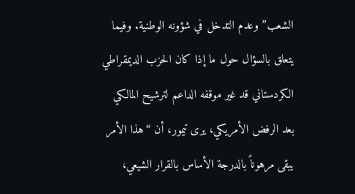الشعب” وعدم التدخل في شؤونه الوطنية. وفيما يتعلق بالسؤال حول ما إذا كان الحزب الديمقراطي الكردستاني قد غير موقفه الداعم لترشيح المالكي بعد الرفض الأمريكي، يرى تيمور، أن “هذا الأمر يبقى مرهوناً بالدرجة الأساس بالقرار الشيعي،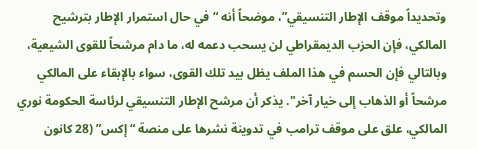وتحديداً موقف الإطار التنسيقي”، موضحاً أنه “في حال استمرار الإطار بترشيح المالكي، فإن الحزب الديمقراطي لن يسحب دعمه له، ما دام مرشحاً للقوى الشيعية، وبالتالي فإن الحسم في هذا الملف يظل بيد تلك القوى، سواء بالإبقاء على المالكي مرشحاً أو الذهاب إلى خيار آخر". يذكر أن مرشح الإطار التنسيقي لرئاسة الحكومة نوري المالكي، علق على موقف ترامب في تدوينة نشرها على منصة “إكس” (28 كانون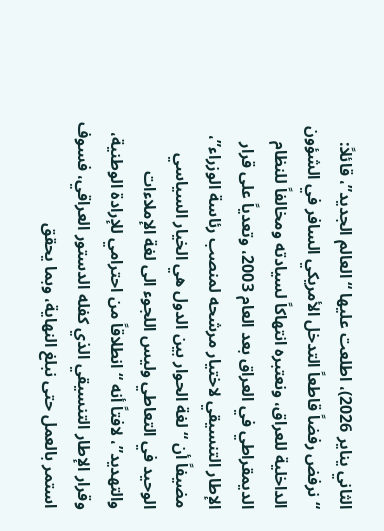الثاني يناير 2026)، اطلعت عليها “العالم الجديد”، قائلاً: “نرفض رفضاً قاطعاً التدخل الأمريكي السافر في الشؤون الداخلية للعراق، ونعتبره انتهاكاً لسيادته ومخالفاً للنظام الديمقراطي في العراق بعد العام 2003، وتعدياً على قرار الإطار التنسيقي لاختيار مرشحه لمنصب رئاسة الوزراء”، مضيفاً أن “لغة الحوار بين الدول هي الخيار السياسي الوحيد في التعاطي وليس اللجوء الى لغة الإملاءات والتهديد”، لافتاً أنه “انطلاقاً من احترامي للإرادة الوطنية، وقرار الإطار التنسيقي الذي كفله الدستور العراقي، فسوف استمر بالعمل حتى نبلغ النهاية، وبما يحقق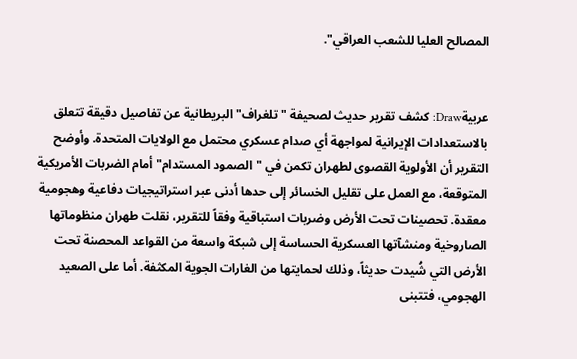المصالح العليا للشعب العراقي".


عربيةDraw: كشف تقرير حديث لصحيفة "تلغراف" البريطانية عن تفاصيل دقيقة تتعلق بالاستعدادات الإيرانية لمواجهة أي صدام عسكري محتمل مع الولايات المتحدة. وأوضح التقرير أن الأولوية القصوى لطهران تكمن في "الصمود المستدام" أمام الضربات الأمريكية المتوقعة، مع العمل على تقليل الخسائر إلى حدها أدنى عبر استراتيجيات دفاعية وهجومية معقدة. تحصينات تحت الأرض وضربات استباقية وفقاً للتقرير، نقلت طهران منظوماتها الصاروخية ومنشآتها العسكرية الحساسة إلى شبكة واسعة من القواعد المحصنة تحت الأرض التي شُيدت حديثاً، وذلك لحمايتها من الغارات الجوية المكثفة. أما على الصعيد الهجومي، فتتبنى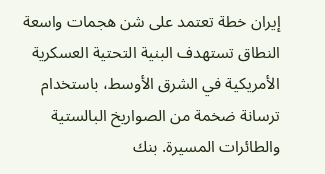إيران خطة تعتمد على شن هجمات واسعة النطاق تستهدف البنية التحتية العسكرية الأمريكية في الشرق الأوسط، باستخدام ترسانة ضخمة من الصواريخ البالستية والطائرات المسيرة. بنك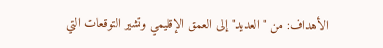الأهداف: من "العديد" إلى العمق الإقليمي وتشير التوقعات التي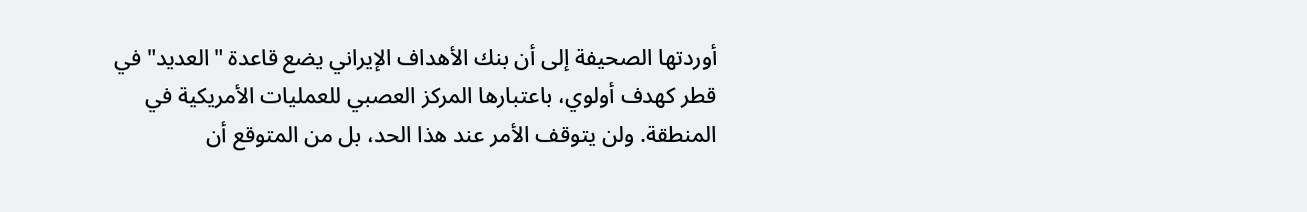أوردتها الصحيفة إلى أن بنك الأهداف الإيراني يضع قاعدة "العديد" في قطر كهدف أولوي، باعتبارها المركز العصبي للعمليات الأمريكية في المنطقة. ولن يتوقف الأمر عند هذا الحد، بل من المتوقع أن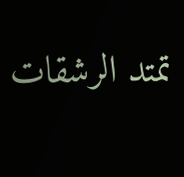تمتد الرشقات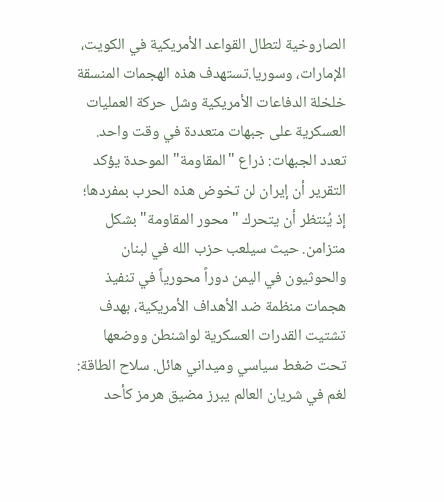الصاروخية لتطال القواعد الأمريكية في الكويت، الإمارات، وسوريا.تستهدف هذه الهجمات المنسقة خلخلة الدفاعات الأمريكية وشل حركة العمليات العسكرية على جبهات متعددة في وقت واحد. تعدد الجبهات: ذراع "المقاومة" الموحدة يؤكد التقرير أن إيران لن تخوض هذه الحرب بمفردها؛ إذ يُنتظر أن يتحرك "محور المقاومة" بشكل متزامن. حيث سيلعب حزب الله في لبنان والحوثيون في اليمن دوراً محورياً في تنفيذ هجمات منظمة ضد الأهداف الأمريكية، بهدف تشتيت القدرات العسكرية لواشنطن ووضعها تحت ضغط سياسي وميداني هائل. سلاح الطاقة: لغم في شريان العالم يبرز مضيق هرمز كأحد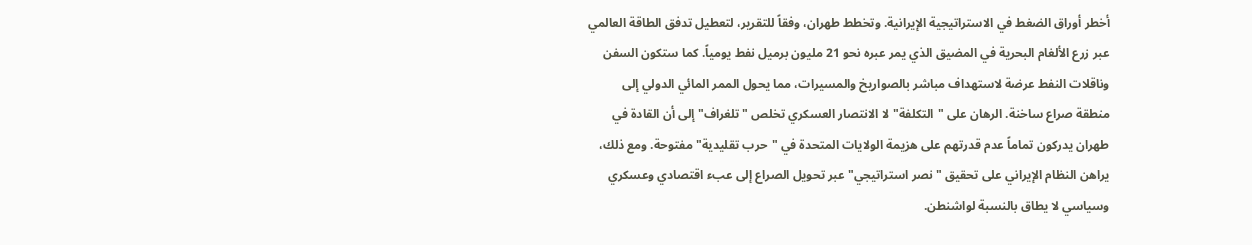أخطر أوراق الضغط في الاستراتيجية الإيرانية. وتخطط طهران، وفقاً للتقرير، لتعطيل تدفق الطاقة العالمي عبر زرع الألغام البحرية في المضيق الذي يمر عبره نحو 21 مليون برميل نفط يومياً. كما ستكون السفن وناقلات النفط عرضة لاستهداف مباشر بالصواريخ والمسيرات، مما يحول الممر المائي الدولي إلى منطقة صراع ساخنة. الرهان على "التكلفة" لا الانتصار العسكري تخلص "تلغراف" إلى أن القادة في طهران يدركون تماماً عدم قدرتهم على هزيمة الولايات المتحدة في "حرب تقليدية" مفتوحة. ومع ذلك، يراهن النظام الإيراني على تحقيق "نصر استراتيجي" عبر تحويل الصراع إلى عبء اقتصادي وعسكري وسياسي لا يطاق بالنسبة لواشنطن.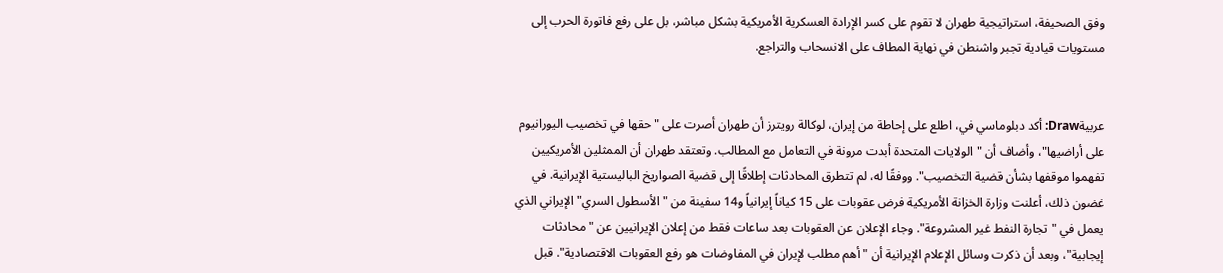وفق الصحيفة، استراتيجية طهران لا تقوم على كسر الإرادة العسكرية الأمريكية بشكل مباشر، بل على رفع فاتورة الحرب إلى مستويات قيادية تجبر واشنطن في نهاية المطاف على الانسحاب والتراجع.


عربيةDraw: أكد دبلوماسي في، اطلع على إحاطة من إيران، لوكالة رويترز أن طهران أصرت على "حقها في تخصيب اليورانيوم على أراضيها"، وأضاف أن "الولايات المتحدة أبدت مرونة في التعامل مع المطالب. وتعتقد طهران أن الممثلين الأمريكيين تفهموا موقفها بشأن قضية التخصيب". ووفقًا له، لم تتطرق المحادثات إطلاقًا إلى قضية الصواريخ الباليستية الإيرانية. في غضون ذلك، أعلنت وزارة الخزانة الأمريكية فرض عقوبات على 15 كياناً إيرانياً و14 سفينة من "الأسطول السري" الإيراني الذي يعمل في "تجارة النفط غير المشروعة". وجاء الإعلان عن العقوبات بعد ساعات فقط من إعلان الإيرانيين عن "محادثات إيجابية"، وبعد أن ذكرت وسائل الإعلام الإيرانية أن "أهم مطلب لإيران في المفاوضات هو رفع العقوبات الاقتصادية". قبل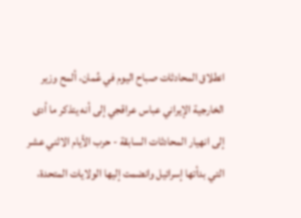انطلاق المحادثات صباح اليوم في عُمان، ألمح وزير الخارجية الإيراني عباس عراقجي إلى أنه يتذكر ما أدى إلى انهيار المحادثات السابقة - حرب الأيام الاثني عشر التي بدأتها إسرائيل وانضمت إليها الولايات المتحدة،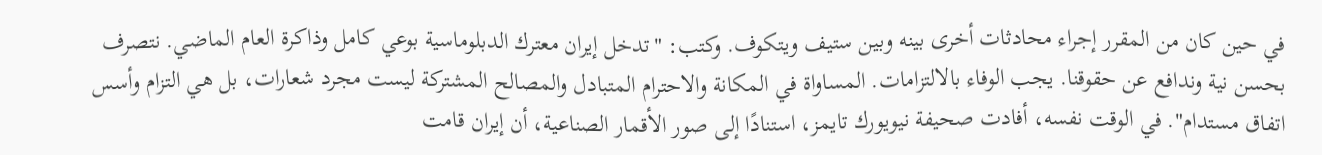في حين كان من المقرر إجراء محادثات أخرى بينه وبين ستيف ويتكوف. وكتب: "تدخل إيران معترك الدبلوماسية بوعي كامل وذاكرة العام الماضي. نتصرف بحسن نية وندافع عن حقوقنا. يجب الوفاء بالالتزامات. المساواة في المكانة والاحترام المتبادل والمصالح المشتركة ليست مجرد شعارات، بل هي التزام وأسس اتفاق مستدام". في الوقت نفسه، أفادت صحيفة نيويورك تايمز، استنادًا إلى صور الأقمار الصناعية، أن إيران قامت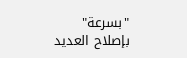"بسرعة" بإصلاح العديد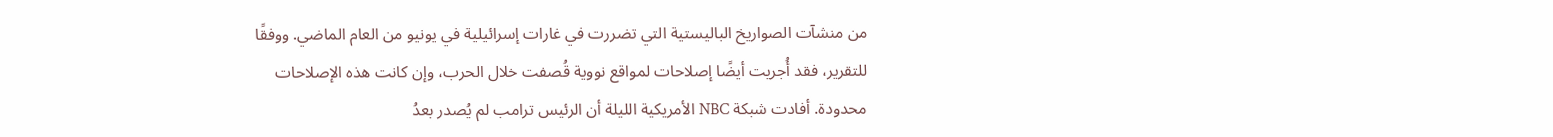من منشآت الصواريخ الباليستية التي تضررت في غارات إسرائيلية في يونيو من العام الماضي. ووفقًا للتقرير، فقد أُجريت أيضًا إصلاحات لمواقع نووية قُصفت خلال الحرب، وإن كانت هذه الإصلاحات محدودة. أفادت شبكة NBC الأمريكية الليلة أن الرئيس ترامب لم يُصدر بعدُ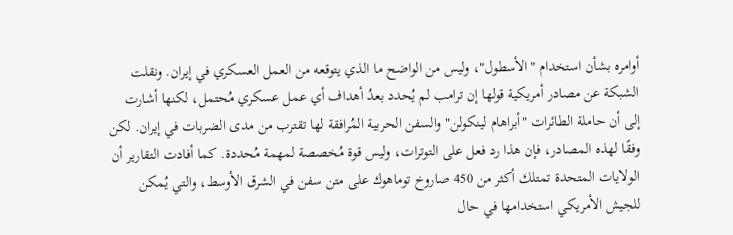أوامره بشأن استخدام "الأسطول"، وليس من الواضح ما الذي يتوقعه من العمل العسكري في إيران. ونقلت الشبكة عن مصادر أمريكية قولها إن ترامب لم يُحدد بعدُ أهداف أي عمل عسكري مُحتمل، لكنها أشارت إلى أن حاملة الطائرات "أبراهام لينكولن" والسفن الحربية المُرافقة لها تقترب من مدى الضربات في إيران. لكن وفقًا لهذه المصادر، فإن هذا رد فعل على التوترات، وليس قوة مُخصصة لمهمة مُحددة. كما أفادت التقارير أن الولايات المتحدة تمتلك أكثر من 450 صاروخ توماهوك على متن سفن في الشرق الأوسط، والتي يُمكن للجيش الأمريكي استخدامها في حال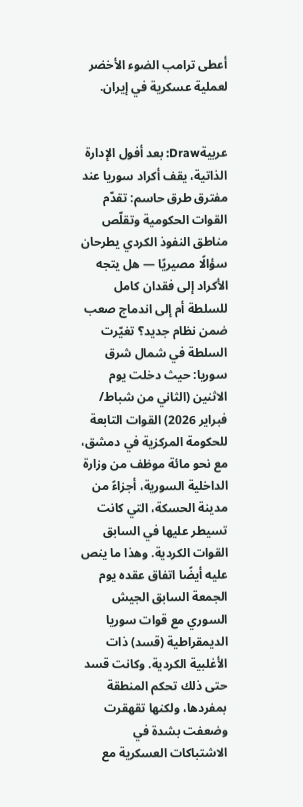أعطى ترامب الضوء الأخضر لعملية عسكرية في إيران.


عربيةDraw: بعد أفول الإدارة الذاتية، يقف أكراد سوريا عند مفترق طرق حاسم: تقدّم القوات الحكومية وتقلّص مناطق النفوذ الكردي يطرحان سؤالًا مصيريًا — هل يتجه الأكراد إلى فقدان كامل للسلطة أم إلى اندماج صعب ضمن نظام جديد؟ تغيّرت السلطة في شمال شرق سوريا: حيث دخلت يوم الاثنين (الثاني من شباط/ فبراير 2026) القوات التابعة للحكومة المركزية في دمشق، مع نحو مائة موظف من وزارة الداخلية السورية، أجزاءً من مدينة الحسكة، التي كانت تسيطر عليها في السابق القوات الكردية. وهذا ما ينص عليه أيضًا اتفاق عقده يوم الجمعة السابق الجيش السوري مع قوات سوريا الديمقراطية (قسد) ذات الأغلبية الكردية. وكانت قسد حتى ذلك تحكم المنطقة بمفردها، ولكنها تقهقرت وضعفت بشدة في الاشتباكات العسكرية مع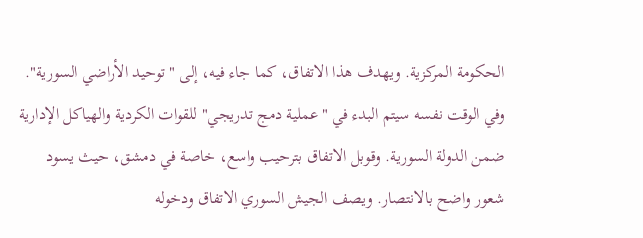الحكومة المركزية. ويهدف هذا الاتفاق، كما جاء فيه، إلى "توحيد الأراضي السورية". وفي الوقت نفسه سيتم البدء في "عملية دمج تدريجي" للقوات الكردية والهياكل الإدارية ضمن الدولة السورية. وقوبل الاتفاق بترحيب واسع، خاصة في دمشق، حيث يسود شعور واضح بالانتصار. ويصف الجيش السوري الاتفاق ودخوله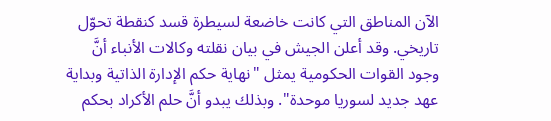الآن المناطق التي كانت خاضعة لسيطرة قسد كنقطة تحوّل تاريخي. وقد أعلن الجيش في بيان نقلته وكالات الأنباء أنَّ وجود القوات الحكومية يمثل "نهاية حكم الإدارة الذاتية وبداية عهد جديد لسوريا موحدة". وبذلك يبدو أنَّ حلم الأكراد بحكم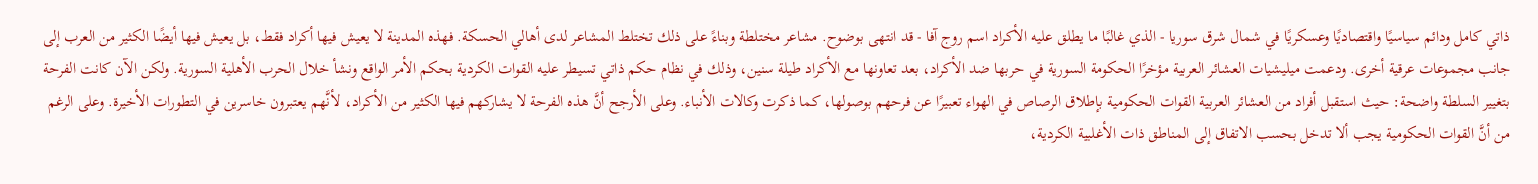ذاتي كامل ودائم سياسيًا واقتصاديًا وعسكريًا في شمال شرق سوريا - الذي غالبًا ما يطلق عليه الأكراد اسم روج آفا - قد انتهى بوضوح. مشاعر مختلطة وبناءً على ذلك تختلط المشاعر لدى أهالي الحسكة. فهذه المدينة لا يعيش فيها أكراد فقط، بل يعيش فيها أيضًا الكثير من العرب إلى جانب مجموعات عرقية أخرى. ودعمت ميليشيات العشائر العربية مؤخرًا الحكومة السورية في حربها ضد الأكراد، بعد تعاونها مع الأكراد طيلة سنين، وذلك في نظام حكم ذاتي تسيطر عليه القوات الكردية بحكم الأمر الواقع ونشأ خلال الحرب الأهلية السورية. ولكن الآن كانت الفرحة بتغيير السلطة واضحة: حيث استقبل أفراد من العشائر العربية القوات الحكومية بإطلاق الرصاص في الهواء تعبيرًا عن فرحهم بوصولها، كما ذكرت وكالات الأنباء. وعلى الأرجح أنَّ هذه الفرحة لا يشاركهم فيها الكثير من الأكراد، لأنَّهم يعتبرون خاسرين في التطورات الأخيرة. وعلى الرغم من أنَّ القوات الحكومية يجب ألا تدخل بحسب الاتفاق إلى المناطق ذات الأغلبية الكردية،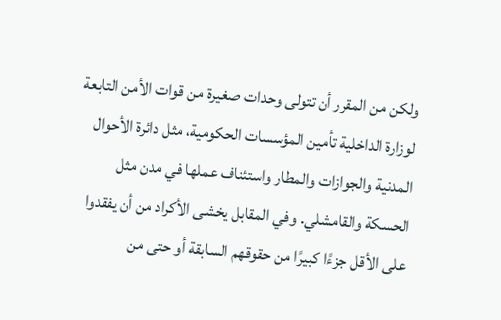ولكن من المقرر أن تتولى وحدات صغيرة من قوات الأمن التابعة لوزارة الداخلية تأمين المؤسسات الحكومية، مثل دائرة الأحوال المدنية والجوازات والمطار واستئناف عملها في مدن مثل الحسكة والقامشلي. وفي المقابل يخشى الأكراد من أن يفقدوا على الأقل جزءًا كبيرًا من حقوقهم السابقة أو حتى من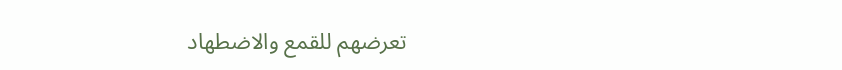تعرضهم للقمع والاضطهاد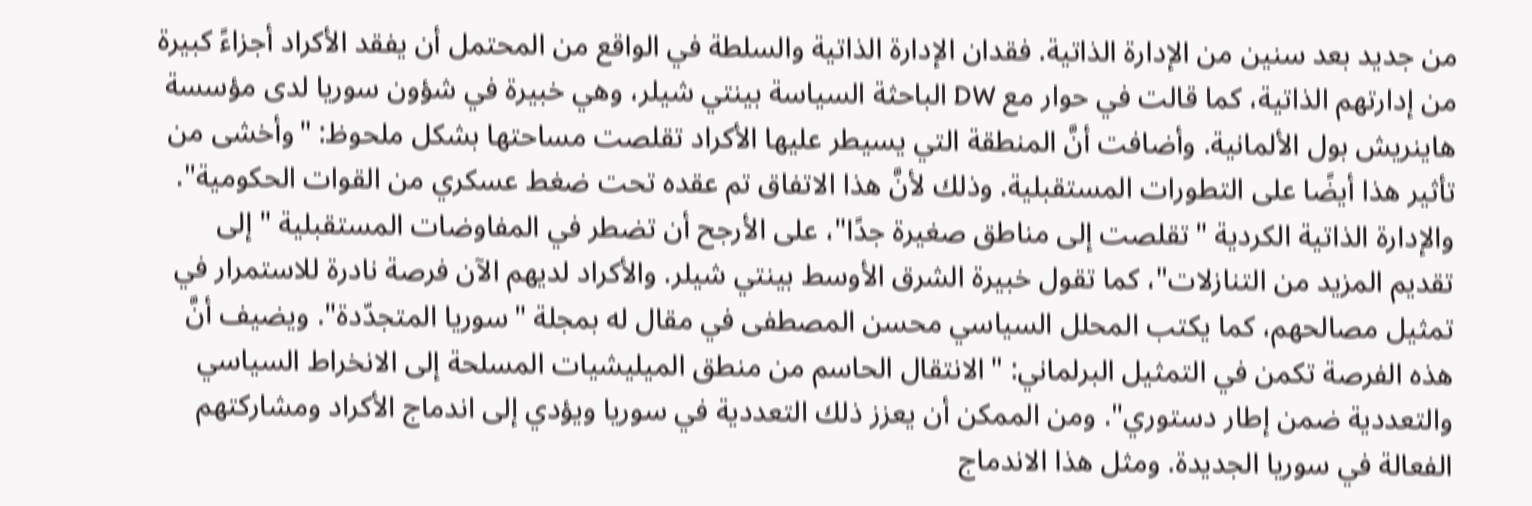من جديد بعد سنين من الإدارة الذاتية. فقدان الإدارة الذاتية والسلطة في الواقع من المحتمل أن يفقد الأكراد أجزاءً كبيرة من إدارتهم الذاتية، كما قالت في حوار مع DW الباحثة السياسة بينتي شيلر، وهي خبيرة في شؤون سوريا لدى مؤسسة هاينريش بول الألمانية. وأضافت أنَّ المنطقة التي يسيطر عليها الأكراد تقلصت مساحتها بشكل ملحوظ: "وأخشى من تأثير هذا أيضًا على التطورات المستقبلية. وذلك لأنَّ هذا الاتفاق تم عقده تحت ضغط عسكري من القوات الحكومية". والإدارة الذاتية الكردية "تقلصت إلى مناطق صغيرة جدًا"، على الأرجح أن تضطر في المفاوضات المستقبلية " إلى تقديم المزيد من التنازلات"، كما تقول خبيرة الشرق الأوسط بينتي شيلر. والأكراد لديهم الآن فرصة نادرة للاستمرار في تمثيل مصالحهم، كما يكتب المحلل السياسي محسن المصطفى في مقال له بمجلة "سوريا المتجدّدة". ويضيف أنَّ هذه الفرصة تكمن في التمثيل البرلماني: "الانتقال الحاسم من منطق الميليشيات المسلحة إلى الانخراط السياسي والتعددية ضمن إطار دستوري". ومن الممكن أن يعزز ذلك التعددية في سوريا ويؤدي إلى اندماج الأكراد ومشاركتهم الفعالة في سوريا الجديدة. ومثل هذا الاندماج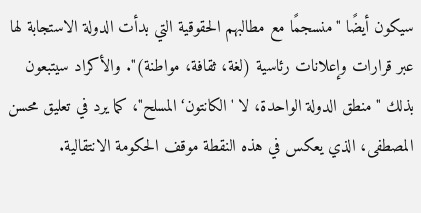سيكون أيضًا "منسجمًا مع مطالبهم الحقوقية التي بدأت الدولة الاستجابة لها عبر قرارات وإعلانات رئاسية (لغة، ثقافة، مواطنة)". والأكراد سيتبعون بذلك "منطق الدولة الواحدة، لا 'الكانتون‘ المسلح"، كما يرد في تعليق محسن المصطفى، الذي يعكس في هذه النقطة موقف الحكومة الانتقالية.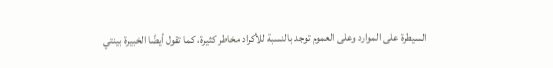السيطرة على الموارد وعلى العموم توجد بالنسبة للأكراد مخاطر كثيرة، كما تقول أيضًا الخبيرة بينتي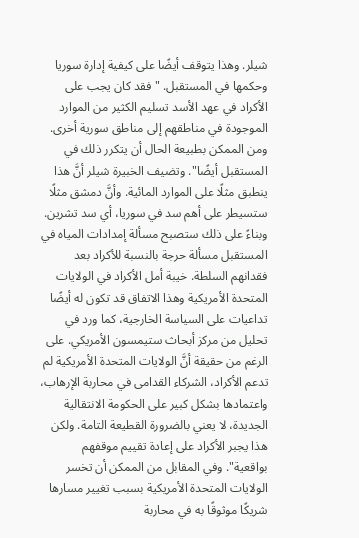شيلر. وهذا يتوقف أيضًا على كيفية إدارة سوريا وحكمها في المستقبل. "فقد كان يجب على الأكراد في عهد الأسد تسليم الكثير من الموارد الموجودة في مناطقهم إلى مناطق سورية أخرى. ومن الممكن بطبيعة الحال أن يتكرر ذلك في المستقبل أيضًا". وتضيف الخبيرة شيلر أنَّ هذا ينطبق مثلًا على الموارد المائية. وأنَّ دمشق مثلًا ستسيطر على أهم سد في سوريا، أي سد تشرين. وبناءً على ذلك ستصبح مسألة إمدادات المياه في المستقبل مسألة حرجة بالنسبة للأكراد بعد فقدانهم السلطة. خيبة أمل الأكراد في الولايات المتحدة الأمريكية وهذا الاتفاق قد تكون له أيضًا تداعيات على السياسة الخارجية، كما ورد في تحليل من مركز أبحاث ستيمسون الأمريكي. على الرغم من حقيقة أنَّ الولايات المتحدة الأمريكية لم تدعم الأكراد، الشركاء القدامى في محاربة الإرهاب، واعتمادها بشكل كبير على الحكومة الانتقالية الجديدة، لا يعني بالضرورة القطيعة التامة. ولكن هذا يجبر الأكراد على إعادة تقييم موقفهم بواقعية". وفي المقابل من الممكن أن تخسر الولايات المتحدة الأمريكية بسبب تغيير مسارها شريكًا موثوقًا به في محاربة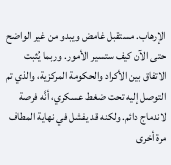الإرهاب. مستقبل غامض ويبدو من غير الواضح حتى الآن كيف ستسير الأمور. وربما يُثبت الاتفاق بين الأكراد والحكومة المركزية، والذي تم التوصل إليه تحت ضغط عسكري، أنَّه فرصة لاندماج دائم. ولكنه قد يفشل في نهاية المطاف مرة أخرى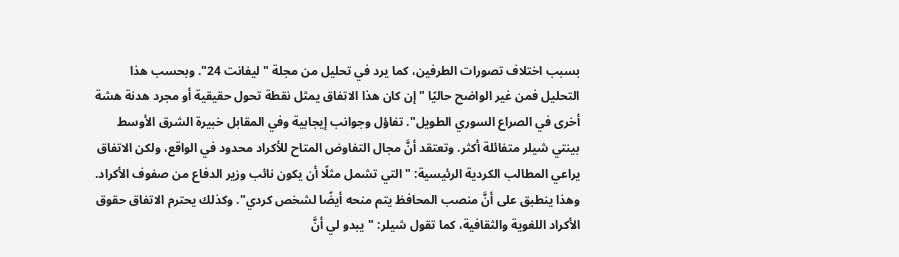بسبب اختلاف تصورات الطرفين، كما يرد في تحليل من مجلة "ليفانت 24". وبحسب هذا التحليل فمن غير الواضح حاليًا "إن كان هذا الاتفاق يمثل نقطة تحول حقيقية أو مجرد هدنة هشة أخرى في الصراع السوري الطويل". تفاؤل وجوانب إيجابية وفي المقابل خبيرة الشرق الأوسط بينتي شيلر متفائلة أكثر. وتعتقد أنَّ مجال التفاوض المتاح للأكراد محدود في الواقع، ولكن الاتفاق يراعي المطالب الكردية الرئيسية: "التي تشمل مثلًا أن يكون نائب وزير الدفاع من صفوف الأكراد. وهذا ينطبق على أنَّ منصب المحافظ يتم منحه أيضًا لشخص كردي". وكذلك يحترم الاتفاق حقوق الأكراد اللغوية والثقافية، كما تقول شيلر: "يبدو لي أنَّ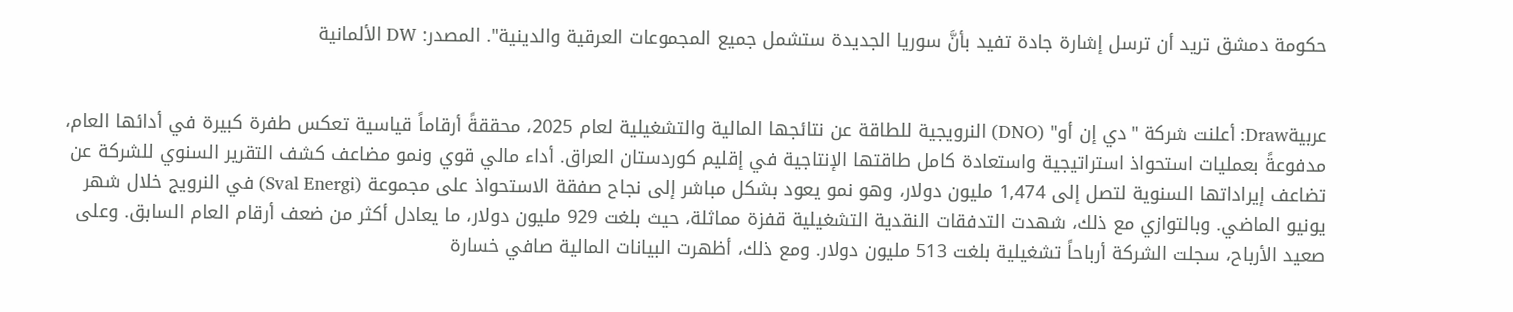حكومة دمشق تريد أن ترسل إشارة جادة تفيد بأنَّ سوريا الجديدة ستشمل جميع المجموعات العرقية والدينية". المصدر: DW الألمانية


عربيةDraw: أعلنت شركة "دي إن أو" (DNO) النرويجية للطاقة عن نتائجها المالية والتشغيلية لعام 2025، محققةً أرقاماً قياسية تعكس طفرة كبيرة في أدائها العام، مدفوعةً بعمليات استحواذ استراتيجية واستعادة كامل طاقتها الإنتاجية في إقليم كوردستان العراق. أداء مالي قوي ونمو مضاعف كشف التقرير السنوي للشركة عن تضاعف إيراداتها السنوية لتصل إلى 1,474 مليون دولار، وهو نمو يعود بشكل مباشر إلى نجاح صفقة الاستحواذ على مجموعة (Sval Energi) في النرويج خلال شهر يونيو الماضي. وبالتوازي مع ذلك، شهدت التدفقات النقدية التشغيلية قفزة مماثلة، حيث بلغت 929 مليون دولار، ما يعادل أكثر من ضعف أرقام العام السابق. وعلى صعيد الأرباح، سجلت الشركة أرباحاً تشغيلية بلغت 513 مليون دولار. ومع ذلك، أظهرت البيانات المالية صافي خسارة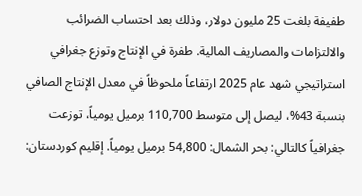طفيفة بلغت 25 مليون دولار، وذلك بعد احتساب الضرائب والالتزامات والمصاريف المالية. طفرة في الإنتاج وتوزع جغرافي استراتيجي شهد عام 2025 ارتفاعاً ملحوظاً في معدل الإنتاج الصافي بنسبة 43%، ليصل إلى متوسط 110,700 برميل يومياً، توزعت جغرافياً كالتالي: بحر الشمال: 54,800 برميل يومياً. إقليم كوردستان: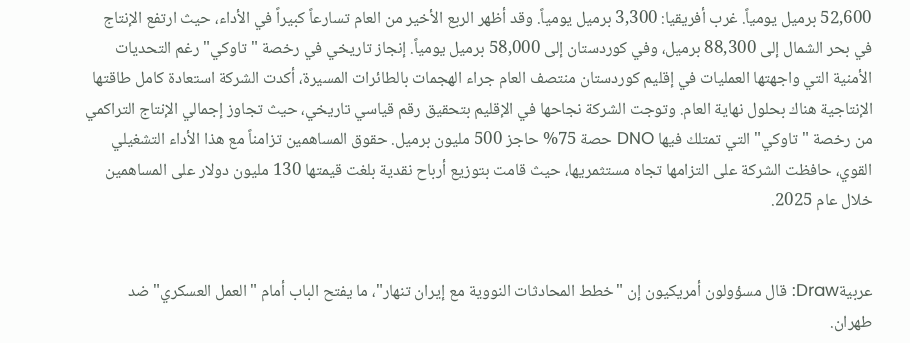52,600 برميل يومياً. غرب أفريقيا: 3,300 برميل يومياً. وقد أظهر الربع الأخير من العام تسارعاً كبيراً في الأداء، حيث ارتفع الإنتاج في بحر الشمال إلى 88,300 برميل، وفي كوردستان إلى 58,000 برميل يومياً. إنجاز تاريخي في رخصة "تاوكي" رغم التحديات الأمنية التي واجهتها العمليات في إقليم كوردستان منتصف العام جراء الهجمات بالطائرات المسيرة، أكدت الشركة استعادة كامل طاقتها الإنتاجية هناك بحلول نهاية العام. وتوجت الشركة نجاحها في الإقليم بتحقيق رقم قياسي تاريخي، حيث تجاوز إجمالي الإنتاج التراكمي من رخصة "تاوكي" التي تمتلك فيها DNO حصة 75% حاجز 500 مليون برميل. حقوق المساهمين تزامناً مع هذا الأداء التشغيلي القوي، حافظت الشركة على التزامها تجاه مستثمريها، حيث قامت بتوزيع أرباح نقدية بلغت قيمتها 130 مليون دولار على المساهمين خلال عام 2025.


عربيةDraw: قال مسؤولون أمريكيون إن "خطط المحادثات النووية مع إيران تنهار"، ما يفتح الباب أمام "العمل العسكري" ضد طهران.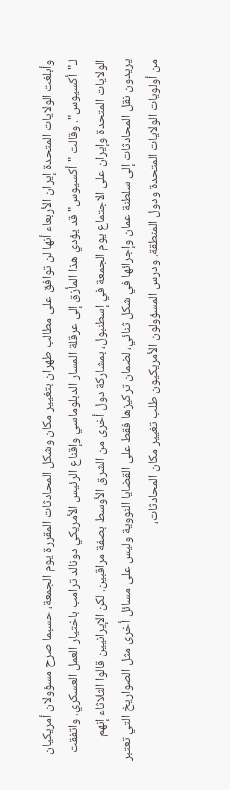وأبلغت الولايات المتحدة إيران الأربعاء أنها لن توافق على مطالب طهران بتغيير مكان وشكل المحادثات المقررة يوم الجمعة، حسبما صرح مسؤولان أمريكيان لـ"أكسيوس". وقالت "أكسيوس" قد يؤدي هذا المأزق إلى عرقلة المسار الدبلوماسي وإقناع الرئيس الأمريكي دونالد ترامب باختيار العمل العسكري. واتفقت الولايات المتحدة وإيران على الاجتماع يوم الجمعة في إسطنبول، بمشاركة دول أخرى من الشرق الأوسط بصفة مراقبين. لكن الإيرانيين قالوا الثلاثاء إنهم يريدون نقل المحادثات إلى سلطنة عمان وإجرائها في شكل ثنائي، لضمان تركيزها فقط على القضايا النووية وليس على مسائل أخرى مثل الصواريخ التي تعتبر من أولويات الولايات المتحدة ودول المنطقة. ودرس المسؤولون الأمريكيون طلب تغيير مكان المحادثات،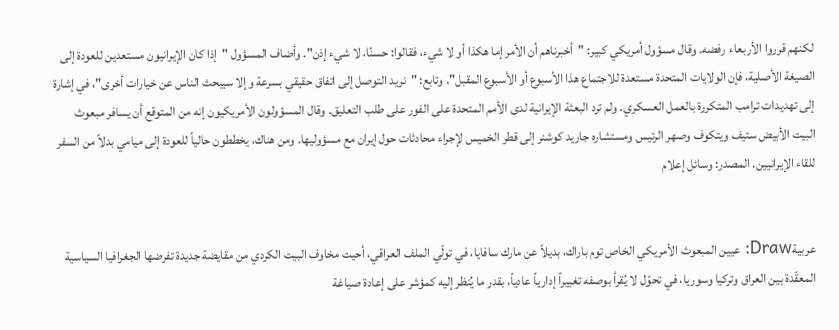لكنهم قرروا الأربعاء رفضه. وقال مسؤول أمريكي كبير: "أخبرناهم أن الأمر إما هكذا أو لا شيء، فقالوا: حسنًا، لا شيء إذن". وأضاف المسؤول "إذا كان الإيرانيون مستعدين للعودة إلى الصيغة الأصلية، فإن الولايات المتحدة مستعدة للاجتماع هذا الأسبوع أو الأسبوع المقبل". وتابع: "نريد التوصل إلى اتفاق حقيقي بسرعة وإلا سيبحث الناس عن خيارات أخرى"، في إشارة إلى تهديدات ترامب المتكررة بالعمل العسكري. ولم ترد البعثة الإيرانية لدى الأمم المتحدة على الفور على طلب التعليق. وقال المسؤولون الأمريكيون إنه من المتوقع أن يسافر مبعوث البيت الأبيض ستيف ويتكوف وصهر الرئيس ومستشاره جاريد كوشنر إلى قطر الخميس لإجراء محادثات حول إيران مع مسؤوليها. ومن هناك، يخططون حالياً للعودة إلى ميامي بدلاً من السفر للقاء الإيرانيين. المصدر: وسائل إعلام


عربيةDraw: عيين المبعوث الأمريكي الخاص توم باراك، بديلاً عن مارك سافايا، في تولّي الملف العراقي، أحيت مخاوف البيت الكردي من مقايضة جديدة تفرضها الجغرافيا السياسية المعقّدة بين العراق وتركيا وسوريا، في تحوّل لا يُقرأ بوصفه تغييراً إدارياً عادياً، بقدر ما يُنظر إليه كمؤشر على إعادة صياغة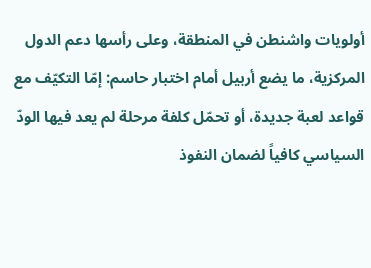أولويات واشنطن في المنطقة، وعلى رأسها دعم الدول المركزية، ما يضع أربيل أمام اختبار حاسم: إمّا التكيّف مع قواعد لعبة جديدة، أو تحمّل كلفة مرحلة لم يعد فيها الودّ السياسي كافياً لضمان النفوذ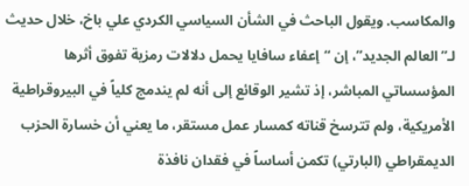والمكاسب. ويقول الباحث في الشأن السياسي الكردي علي باخ، خلال حديث لـ”العالم الجديد”، إن “إعفاء سافايا يحمل دلالات رمزية تفوق أثرها المؤسساتي المباشر، إذ تشير الوقائع إلى أنه لم يندمج كلياً في البيروقراطية الأمريكية، ولم تترسخ قناته كمسار عمل مستقر، ما يعني أن خسارة الحزب الديمقراطي (البارتي) تكمن أساساً في فقدان نافذة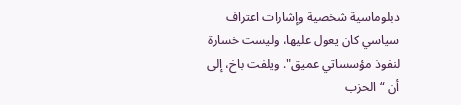دبلوماسية شخصية وإشارات اعتراف سياسي كان يعول عليها، وليست خسارة لنفوذ مؤسساتي عميق". ويلفت باخ، إلى أن “الحزب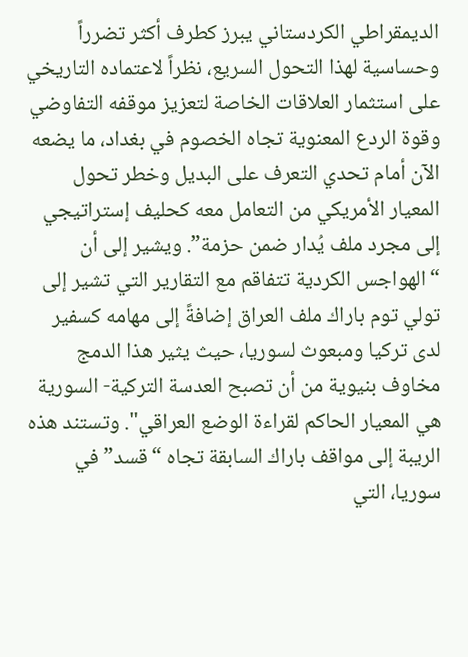الديمقراطي الكردستاني يبرز كطرف أكثر تضرراً وحساسية لهذا التحول السريع، نظراً لاعتماده التاريخي على استثمار العلاقات الخاصة لتعزيز موقفه التفاوضي وقوة الردع المعنوية تجاه الخصوم في بغداد، ما يضعه الآن أمام تحدي التعرف على البديل وخطر تحول المعيار الأمريكي من التعامل معه كحليف إستراتيجي إلى مجرد ملف يُدار ضمن حزمة”. ويشير إلى أن “الهواجس الكردية تتفاقم مع التقارير التي تشير إلى تولي توم باراك ملف العراق إضافةً إلى مهامه كسفير لدى تركيا ومبعوث لسوريا، حيث يثير هذا الدمج مخاوف بنيوية من أن تصبح العدسة التركية- السورية هي المعيار الحاكم لقراءة الوضع العراقي". وتستند هذه الريبة إلى مواقف باراك السابقة تجاه “قسد” في سوريا، التي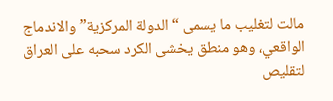مالت لتغليب ما يسمى “الدولة المركزية” والاندماج الواقعي، وهو منطق يخشى الكرد سحبه على العراق لتقليص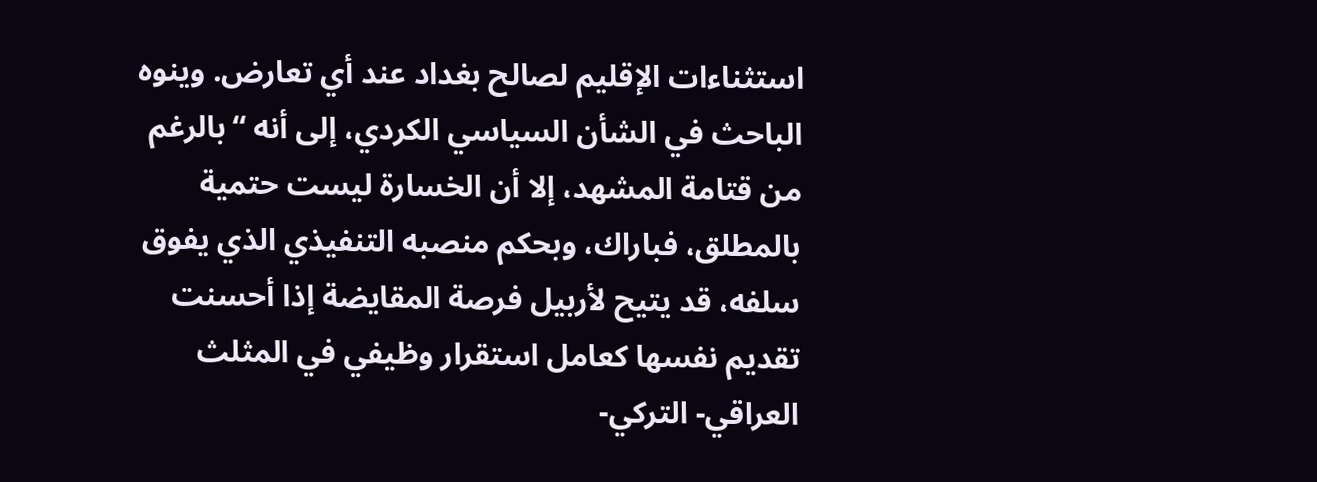استثناءات الإقليم لصالح بغداد عند أي تعارض. وينوه الباحث في الشأن السياسي الكردي، إلى أنه “بالرغم من قتامة المشهد، إلا أن الخسارة ليست حتمية بالمطلق، فباراك، وبحكم منصبه التنفيذي الذي يفوق سلفه، قد يتيح لأربيل فرصة المقايضة إذا أحسنت تقديم نفسها كعامل استقرار وظيفي في المثلث العراقي- التركي-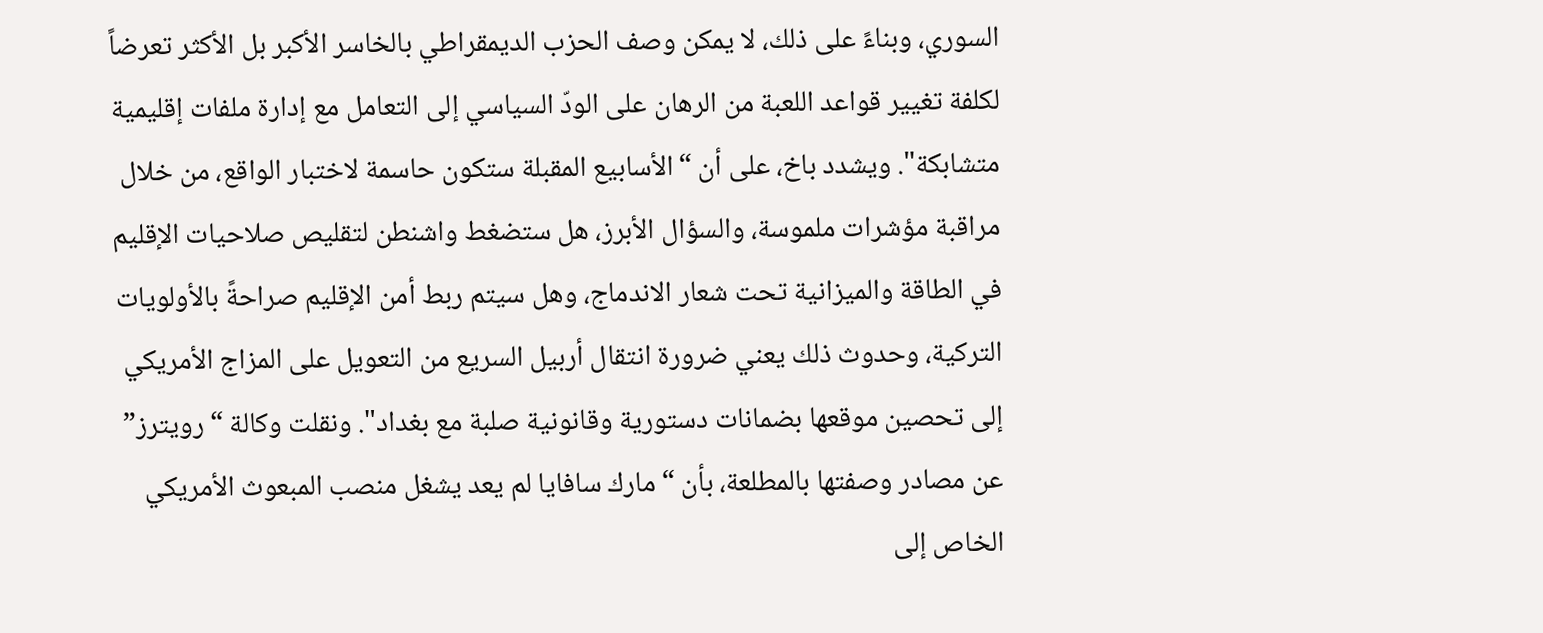السوري، وبناءً على ذلك، لا يمكن وصف الحزب الديمقراطي بالخاسر الأكبر بل الأكثر تعرضاً لكلفة تغيير قواعد اللعبة من الرهان على الودّ السياسي إلى التعامل مع إدارة ملفات إقليمية متشابكة". ويشدد باخ، على أن “الأسابيع المقبلة ستكون حاسمة لاختبار الواقع، من خلال مراقبة مؤشرات ملموسة، والسؤال الأبرز، هل ستضغط واشنطن لتقليص صلاحيات الإقليم في الطاقة والميزانية تحت شعار الاندماج، وهل سيتم ربط أمن الإقليم صراحةً بالأولويات التركية، وحدوث ذلك يعني ضرورة انتقال أربيل السريع من التعويل على المزاج الأمريكي إلى تحصين موقعها بضمانات دستورية وقانونية صلبة مع بغداد". ونقلت وكالة “رويترز” عن مصادر وصفتها بالمطلعة، بأن “مارك سافايا لم يعد يشغل منصب المبعوث الأمريكي الخاص إلى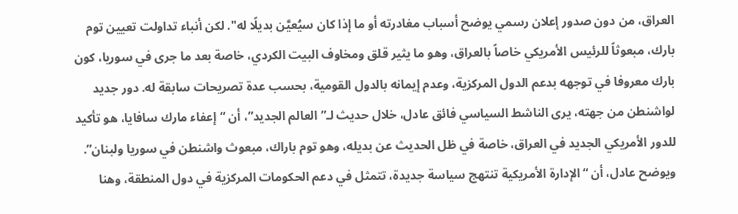العراق، من دون صدور إعلان رسمي يوضح أسباب مغادرته أو ما إذا كان سيُعيَّن بديلًا له". لكن أنباء تداولت تعيين توم بارك، مبعوثاً للرئيس الأمريكي خاصاً بالعراق، وهو ما يثير قلق ومخاوف البيت الكردي، خاصة بعد ما جرى في سوريا، كون بارك معروفا في توجهه بدعم الدول المركزية، وعدم إيمانه بالدول القومية، بحسب عدة تصريحات سابقة له. دور جديد لواشنطن من جهته، يرى الناشط السياسي فائق عادل، خلال حديث لـ”العالم الجديد”، أن “إعفاء مارك سافايا، هو تأكيد للدور الأمريكي الجديد في العراق، خاصة في ظل الحديث عن بديله، وهو توم باراك، مبعوث واشنطن في سوريا ولبنان”. ويوضح عادل، أن “الإدارة الأمريكية تنتهج سياسة جديدة، تتمثل في دعم الحكومات المركزية في دول المنطقة، وهنا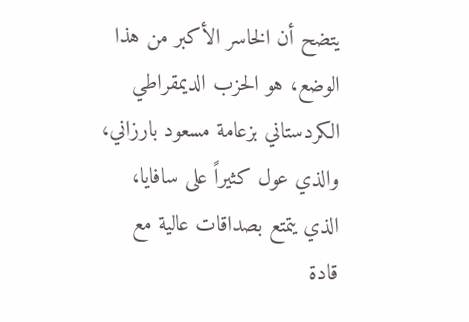يتضح أن الخاسر الأكبر من هذا الوضع، هو الحزب الديمقراطي الكردستاني بزعامة مسعود بارزاني، والذي عول كثيراً على سافايا، الذي يتمتع بصداقات عالية مع قادة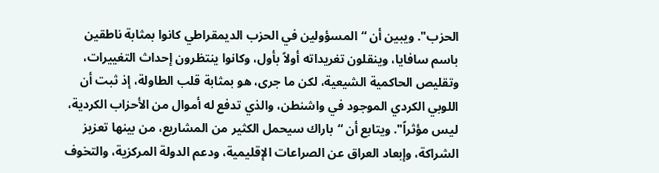الحزب". ويبين أن “المسؤولين في الحزب الديمقراطي كانوا بمثابة ناطقين باسم سافايا، وينقلون تغريداته أولاً بأول، وكانوا ينتظرون إحداث التغييرات، وتقليص الحاكمية الشيعية، لكن ما جرى، هو بمثابة قلب الطاولة، إذ ثبت أن اللوبي الكردي الموجود في واشنطن، والذي تدفع له أموال من الأحزاب الكردية، ليس مؤثراً". ويتابع أن “باراك سيحمل الكثير من المشاريع، من بينها تعزيز الشراكة، وإبعاد العراق عن الصراعات الإقليمية، ودعم الدولة المركزية، والتخوف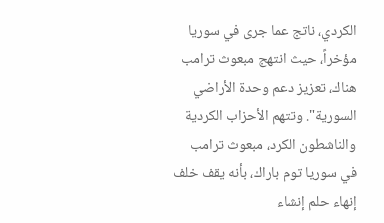الكردي، ناتج عما جرى في سوريا مؤخراً، حيث انتهج مبعوث ترامب هناك، تعزيز دعم وحدة الأراضي السورية". وتتهم الأحزاب الكردية والناشطون الكرد، مبعوث ترامب في سوريا توم باراك، بأنه يقف خلف إنهاء حلم إنشاء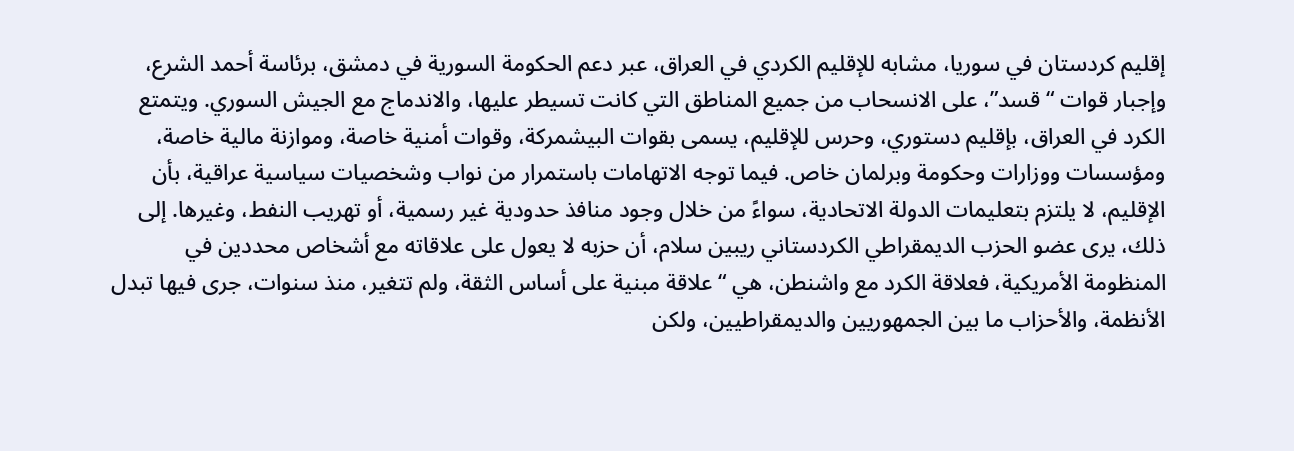إقليم كردستان في سوريا، مشابه للإقليم الكردي في العراق، عبر دعم الحكومة السورية في دمشق، برئاسة أحمد الشرع، وإجبار قوات “قسد”، على الانسحاب من جميع المناطق التي كانت تسيطر عليها، والاندماج مع الجيش السوري. ويتمتع الكرد في العراق، بإقليم دستوري، وحرس للإقليم، يسمى بقوات البيشمركة، وقوات أمنية خاصة، وموازنة مالية خاصة، ومؤسسات ووزارات وحكومة وبرلمان خاص. فيما توجه الاتهامات باستمرار من نواب وشخصيات سياسية عراقية، بأن الإقليم، لا يلتزم بتعليمات الدولة الاتحادية، سواءً من خلال وجود منافذ حدودية غير رسمية، أو تهريب النفط، وغيرها. إلى ذلك، يرى عضو الحزب الديمقراطي الكردستاني ريبين سلام، أن حزبه لا يعول على علاقاته مع أشخاص محددين في المنظومة الأمريكية، فعلاقة الكرد مع واشنطن، هي “علاقة مبنية على أساس الثقة، ولم تتغير، منذ سنوات، جرى فيها تبدل الأنظمة، والأحزاب ما بين الجمهوريين والديمقراطيين، ولكن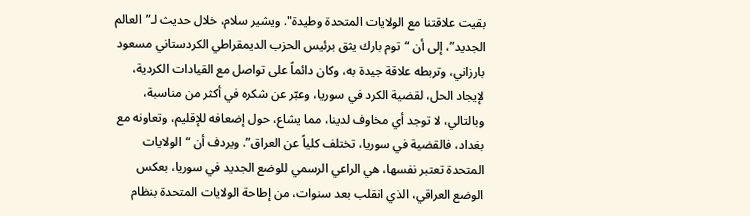بقيت علاقتنا مع الولايات المتحدة وطيدة". ويشير سلام، خلال حديث لـ”العالم الجديد”، إلى أن “توم بارك يثق برئيس الحزب الديمقراطي الكردستاني مسعود بارزاني، وتربطه علاقة جيدة به، وكان دائماً على تواصل مع القيادات الكردية، لإيجاد الحل، لقضية الكرد في سوريا، وعبّر عن شكره في أكثر من مناسبة، وبالتالي، لا توجد أي مخاوف لدينا، مما يشاع، حول إضعافه للإقليم، وتعاونه مع بغداد، فالقضية في سوريا، تختلف كلياً عن العراق”. ويردف أن “الولايات المتحدة تعتبر نفسها، هي الراعي الرسمي للوضع الجديد في سوريا، بعكس الوضع العراقي، الذي انقلب بعد سنوات، من إطاحة الولايات المتحدة بنظام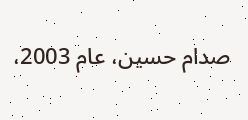صدام حسين، عام 2003،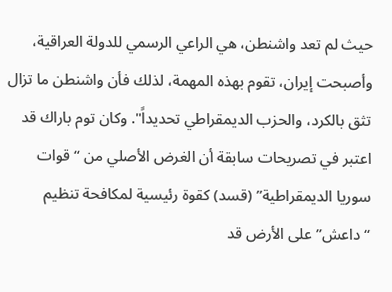حيث لم تعد واشنطن، هي الراعي الرسمي للدولة العراقية، وأصبحت إيران، تقوم بهذه المهمة، لذلك فأن واشنطن ما تزال تثق بالكرد، والحزب الديمقراطي تحديداً". وكان توم باراك قد اعتبر في تصريحات سابقة أن الغرض الأصلي من “قوات سوريا الديمقراطية” (قسد) كقوة رئيسية لمكافحة تنظيم “داعش” على الأرض قد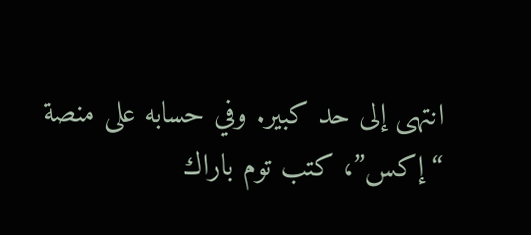انتهى إلى حد كبير. وفي حسابه على منصة “إكس”، كتب توم باراك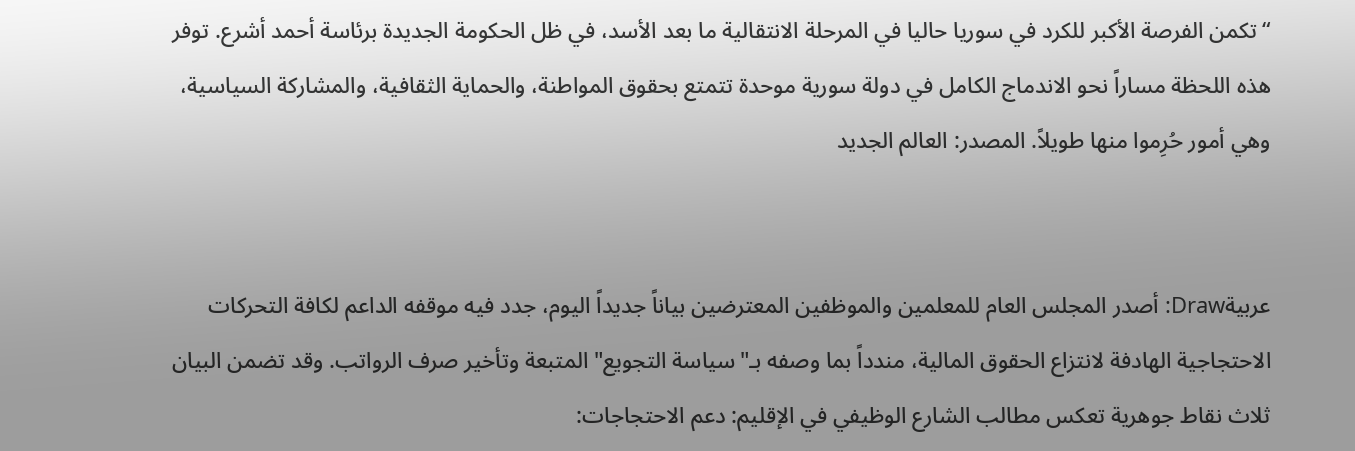“تكمن الفرصة الأكبر للكرد في سوريا حاليا في المرحلة الانتقالية ما بعد الأسد، في ظل الحكومة الجديدة برئاسة أحمد أشرع. توفر هذه اللحظة مساراً نحو الاندماج الكامل في دولة سورية موحدة تتمتع بحقوق المواطنة، والحماية الثقافية، والمشاركة السياسية، وهي أمور حُرِموا منها طويلاً. المصدر: العالم الجديد


عربيةDraw: أصدر المجلس العام للمعلمين والموظفين المعترضين بياناً جديداً اليوم، جدد فيه موقفه الداعم لكافة التحركات الاحتجاجية الهادفة لانتزاع الحقوق المالية، مندداً بما وصفه بـ"سیاسة التجويع" المتبعة وتأخير صرف الرواتب. وقد تضمن البيان ثلاث نقاط جوهرية تعكس مطالب الشارع الوظيفي في الإقليم: دعم الاحتجاجات: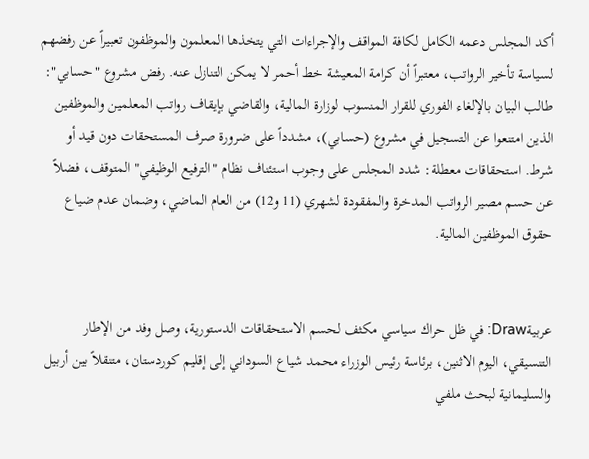أكد المجلس دعمه الكامل لكافة المواقف والإجراءات التي يتخذها المعلمون والموظفون تعبيراً عن رفضهم لسياسة تأخير الرواتب، معتبراً أن كرامة المعيشة خط أحمر لا يمكن التنازل عنه. رفض مشروع "حسابي": طالب البيان بالإلغاء الفوري للقرار المنسوب لوزارة المالية، والقاضي بإيقاف رواتب المعلمين والموظفين الذين امتنعوا عن التسجيل في مشروع (حسابي)، مشدداً على ضرورة صرف المستحقات دون قيد أو شرط. استحقاقات معطلة: شدد المجلس على وجوب استئناف نظام "الترفيع الوظيفي" المتوقف، فضلاً عن حسم مصير الرواتب المدخرة والمفقودة لشهري (11 و12) من العام الماضي، وضمان عدم ضياع حقوق الموظفين المالية.


عربيةDraw: في ظل حراك سياسي مكثف لحسم الاستحقاقات الدستورية، وصل وفد من الإطار التنسيقي، اليوم الاثنين، برئاسة رئيس الوزراء محمد شياع السوداني إلى إقليم كوردستان، متنقلاً بين أربيل والسليمانية لبحث ملفي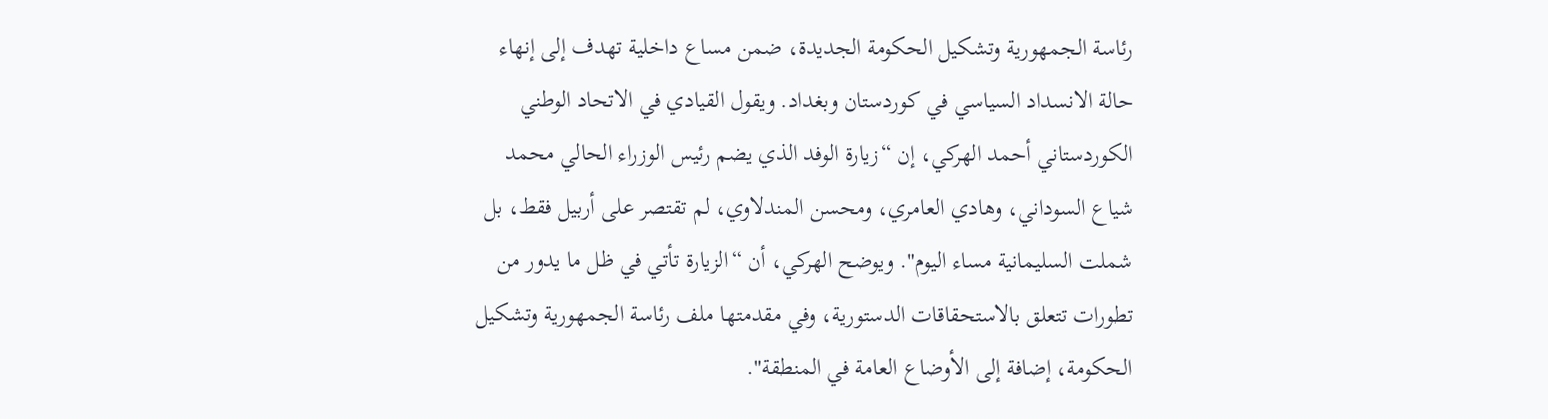رئاسة الجمهورية وتشكيل الحكومة الجديدة، ضمن مساع داخلية تهدف إلى إنهاء حالة الانسداد السياسي في كوردستان وبغداد. ويقول القيادي في الاتحاد الوطني الكوردستاني أحمد الهركي، إن “زيارة الوفد الذي يضم رئيس الوزراء الحالي محمد شياع السوداني، وهادي العامري، ومحسن المندلاوي، لم تقتصر على أربيل فقط، بل شملت السليمانية مساء اليوم". ويوضح الهركي، أن “الزيارة تأتي في ظل ما يدور من تطورات تتعلق بالاستحقاقات الدستورية، وفي مقدمتها ملف رئاسة الجمهورية وتشكيل الحكومة، إضافة إلى الأوضاع العامة في المنطقة".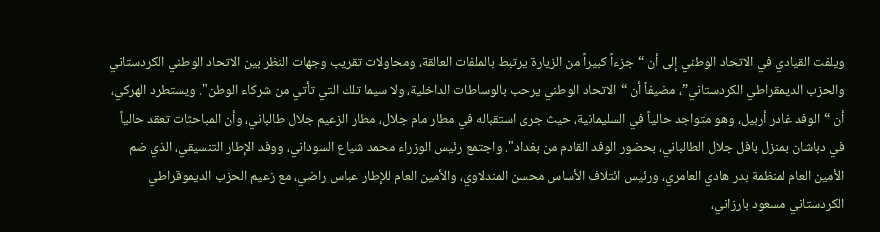ويلفت القيادي في الاتحاد الوطني إلى أن “جزءاً كبيراً من الزيارة يرتبط بالملفات العالقة، ومحاولات تقريب وجهات النظر بين الاتحاد الوطني الكردستاني والحزب الديمقراطي الكردستاني”، مضيفاً أن “الاتحاد الوطني يرحب بالوساطات الداخلية، ولا سيما تلك التي تأتي من شركاء الوطن". ويستطرد الهركي، أن “الوفد غادر أربيل، وهو متواجد حالياً في السليمانية، حيث جرى استقباله في مطار مام جلال، مطار الزعيم جلال طالباني، وأن المباحثات تعقد حالياً في دباشان بمنزل بافل جلال الطالباني، بحضور الوفد القادم من بغداد". واجتمع رئيس الوزراء محمد شياع السوداني، ووفد الإطار التنسيقي، الذي ضم الأمين العام لمنظمة بدر هادي العامري، ورئيس ائتلاف الأساس محسن المندلاوي، والأمين العام للإطار عباس راضي، مع زعيم الحزب الديموقراطي الكردستاني مسعود بارزاني،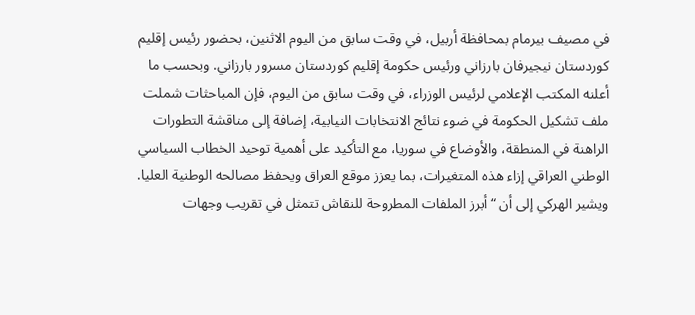في مصيف بيرمام بمحافظة أربيل، في وقت سابق من اليوم الاثنين، بحضور رئيس إقليم كوردستان نيجيرفان بارزاني ورئيس حكومة إقليم كوردستان مسرور بارزاني. وبحسب ما أعلنه المكتب الإعلامي لرئيس الوزراء، في وقت سابق من اليوم، فإن المباحثات شملت ملف تشكيل الحكومة في ضوء نتائج الانتخابات النيابية، إضافة إلى مناقشة التطورات الراهنة في المنطقة، والأوضاع في سوريا، مع التأكيد على أهمية توحيد الخطاب السياسي الوطني العراقي إزاء هذه المتغيرات، بما يعزز موقع العراق ويحفظ مصالحه الوطنية العليا. ويشير الهركي إلى أن “أبرز الملفات المطروحة للنقاش تتمثل في تقريب وجهات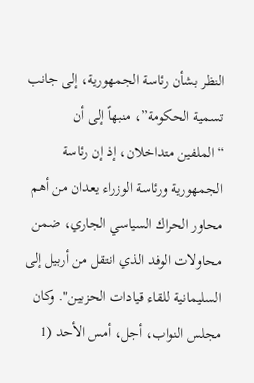النظر بشأن رئاسة الجمهورية، إلى جانب تسمية الحكومة”، منبهاً إلى أن “الملفين متداخلان، إذ إن رئاسة الجمهورية ورئاسة الوزراء يعدان من أهم محاور الحراك السياسي الجاري، ضمن محاولات الوفد الذي انتقل من أربيل إلى السليمانية للقاء قيادات الحزبين". وكان مجلس النواب، أجل، أمس الأحد (1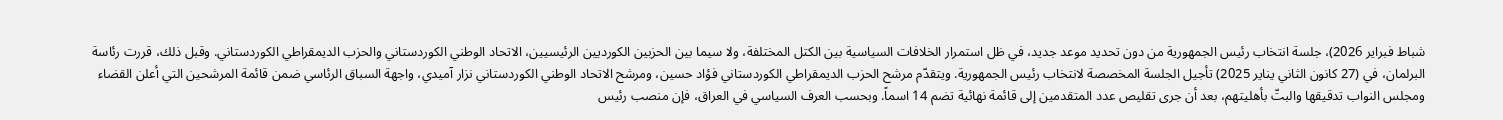شباط فبراير 2026)، جلسة انتخاب رئيس الجمهورية من دون تحديد موعد جديد، في ظل استمرار الخلافات السياسية بين الكتل المختلفة، ولا سيما بين الحزبين الكورديين الرئيسيين، الاتحاد الوطني الكوردستاني والحزب الديمقراطي الكوردستاني. وقبل ذلك، قررت رئاسة البرلمان، في (27 كانون الثاني يناير 2025) تأجيل الجلسة المخصصة لانتخاب رئيس الجمهورية. ويتقدّم مرشح الحزب الديمقراطي الكوردستاني فؤاد حسين، ومرشح الاتحاد الوطني الكوردستاني نزار آميدي، واجهة السباق الرئاسي ضمن قائمة المرشحين التي أعلن القضاء ومجلس النواب تدقيقها والبتّ بأهليتهم، بعد أن جرى تقليص عدد المتقدمين إلى قائمة نهائية تضم 14 اسماً. وبحسب العرف السياسي في العراق، فإن منصب رئيس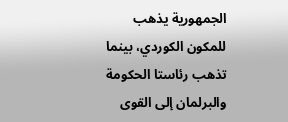الجمهورية يذهب للمكون الكوردي، بينما تذهب رئاستا الحكومة والبرلمان إلى القوى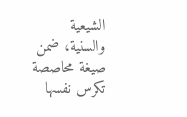الشيعية والسنية، ضمن صيغة محاصصة تكرس نفسها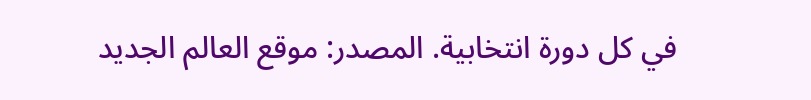في كل دورة انتخابية. المصدر: موقع العالم الجديد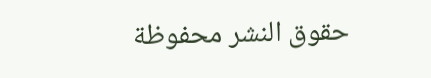حقوق النشر محفوظة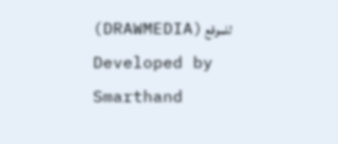للموقع (DRAWMEDIA)
Developed by Smarthand